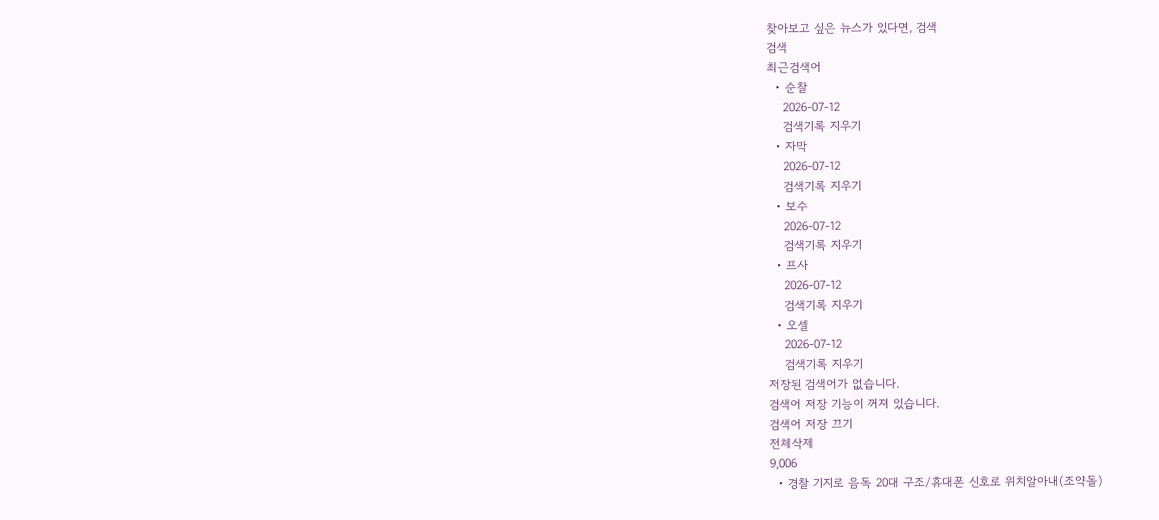찾아보고 싶은 뉴스가 있다면, 검색
검색
최근검색어
  • 순찰
    2026-07-12
    검색기록 지우기
  • 자막
    2026-07-12
    검색기록 지우기
  • 보수
    2026-07-12
    검색기록 지우기
  • 프사
    2026-07-12
    검색기록 지우기
  • 오셀
    2026-07-12
    검색기록 지우기
저장된 검색어가 없습니다.
검색어 저장 기능이 꺼져 있습니다.
검색어 저장 끄기
전체삭제
9,006
  • 경찰 기지로 음독 20대 구조/휴대폰 신호로 위치알아내(조약돌)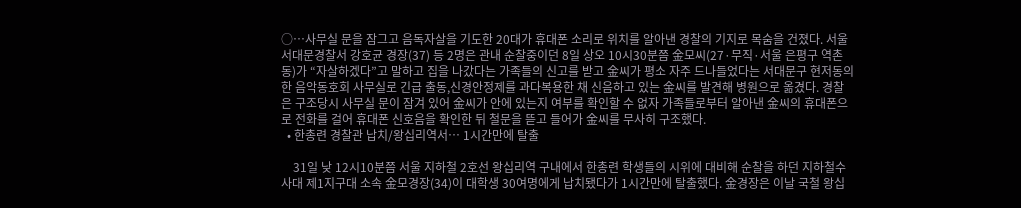○…사무실 문을 잠그고 음독자살을 기도한 20대가 휴대폰 소리로 위치를 알아낸 경찰의 기지로 목숨을 건졌다. 서울 서대문경찰서 강호균 경장(37) 등 2명은 관내 순찰중이던 8일 상오 10시30분쯤 金모씨(27·무직·서울 은평구 역촌동)가 “자살하겠다”고 말하고 집을 나갔다는 가족들의 신고를 받고 金씨가 평소 자주 드나들었다는 서대문구 현저동의 한 음악동호회 사무실로 긴급 출동,신경안정제를 과다복용한 채 신음하고 있는 金씨를 발견해 병원으로 옮겼다. 경찰은 구조당시 사무실 문이 잠겨 있어 金씨가 안에 있는지 여부를 확인할 수 없자 가족들로부터 알아낸 金씨의 휴대폰으로 전화를 걸어 휴대폰 신호음을 확인한 뒤 철문을 뜯고 들어가 金씨를 무사히 구조했다.
  • 한총련 경찰관 납치/왕십리역서… 1시간만에 탈출

    31일 낮 12시10분쯤 서울 지하철 2호선 왕십리역 구내에서 한총련 학생들의 시위에 대비해 순찰을 하던 지하철수사대 제1지구대 소속 金모경장(34)이 대학생 30여명에게 납치됐다가 1시간만에 탈출했다. 金경장은 이날 국철 왕십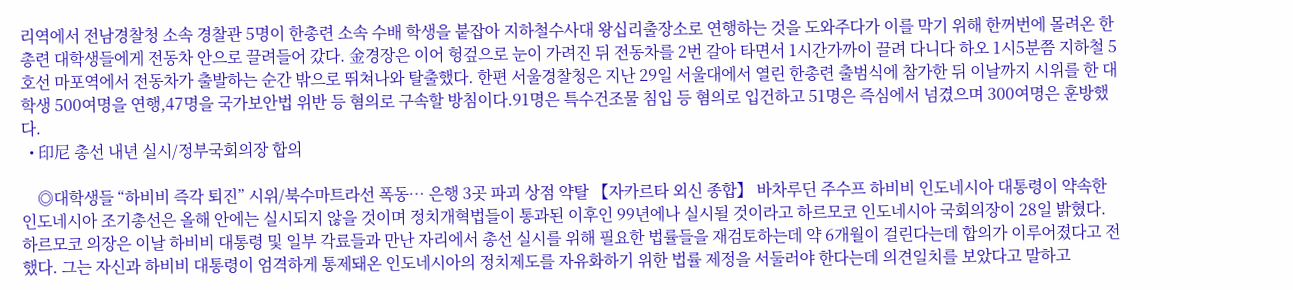리역에서 전남경찰청 소속 경찰관 5명이 한총련 소속 수배 학생을 붙잡아 지하철수사대 왕십리출장소로 연행하는 것을 도와주다가 이를 막기 위해 한꺼번에 몰려온 한총련 대학생들에게 전동차 안으로 끌려들어 갔다. 金경장은 이어 헝겊으로 눈이 가려진 뒤 전동차를 2번 갈아 타면서 1시간가까이 끌려 다니다 하오 1시5분쯤 지하철 5호선 마포역에서 전동차가 출발하는 순간 밖으로 뛰쳐나와 탈출했다. 한편 서울경찰청은 지난 29일 서울대에서 열린 한총련 출범식에 참가한 뒤 이날까지 시위를 한 대학생 500여명을 연행,47명을 국가보안법 위반 등 혐의로 구속할 방침이다.91명은 특수건조물 침입 등 혐의로 입건하고 51명은 즉심에서 넘겼으며 300여명은 훈방했다.
  • 印尼 총선 내년 실시/정부국회의장 합의

    ◎대학생들 “하비비 즉각 퇴진” 시위/북수마트라선 폭동… 은행 3곳 파괴 상점 약탈 【자카르타 외신 종합】 바차루딘 주수프 하비비 인도네시아 대통령이 약속한 인도네시아 조기총선은 올해 안에는 실시되지 않을 것이며 정치개혁법들이 통과된 이후인 99년에나 실시될 것이라고 하르모코 인도네시아 국회의장이 28일 밝혔다. 하르모코 의장은 이날 하비비 대통령 및 일부 각료들과 만난 자리에서 총선 실시를 위해 필요한 법률들을 재검토하는데 약 6개월이 걸린다는데 합의가 이루어졌다고 전했다. 그는 자신과 하비비 대통령이 엄격하게 통제돼온 인도네시아의 정치제도를 자유화하기 위한 법률 제정을 서둘러야 한다는데 의견일치를 보았다고 말하고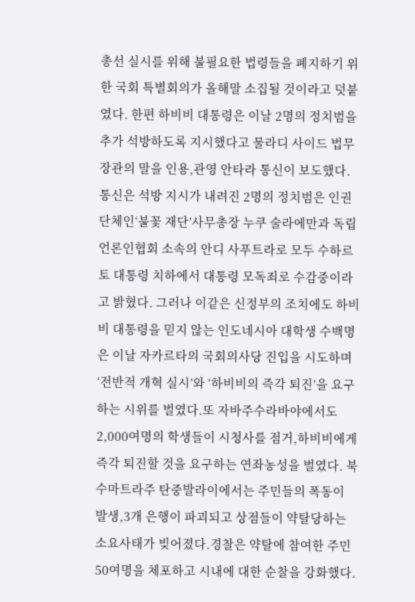총선 실시를 위해 불필요한 법령들을 폐지하기 위한 국회 특별회의가 올해말 소집될 것이라고 덧붙였다. 한편 하비비 대통령은 이날 2명의 정치범을 추가 석방하도록 지시했다고 물라디 사이드 법무장관의 말을 인용,관영 안타라 통신이 보도했다. 통신은 석방 지시가 내려진 2명의 정치범은 인권단체인‘불꽃 재단’사무총장 누쿠 술라에만과 독립언론인협회 소속의 안디 사푸트라로 모두 수하르토 대통령 치하에서 대통령 모독죄로 수감중이라고 밝혔다. 그러나 이같은 신정부의 조치에도 하비비 대통령을 믿지 않는 인도네시아 대학생 수백명은 이날 자카르타의 국회의사당 진입을 시도하며 ‘전반적 개혁 실시’와 ‘하비비의 즉각 퇴진’을 요구하는 시위를 벌였다.또 자바주수라바야에서도 2,000여명의 학생들이 시청사를 점거,하비비에게 즉각 퇴진할 것을 요구하는 연좌농성을 벌였다. 북수마트라주 탄중발라이에서는 주민들의 폭동이 발생,3개 은행이 파괴되고 상점들이 약탈당하는 소요사태가 빚어졌다.경찰은 약탈에 참여한 주민 50여명을 체포하고 시내에 대한 순찰을 강화했다.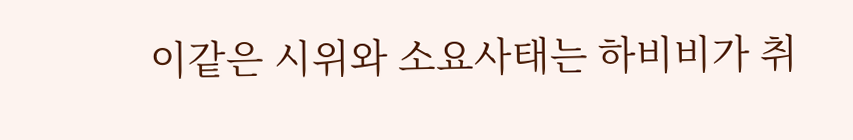이같은 시위와 소요사태는 하비비가 취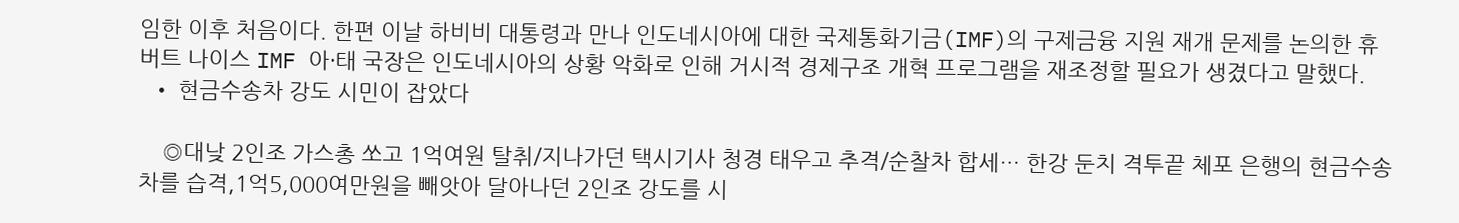임한 이후 처음이다. 한편 이날 하비비 대통령과 만나 인도네시아에 대한 국제통화기금(IMF)의 구제금융 지원 재개 문제를 논의한 휴버트 나이스 IMF 아·태 국장은 인도네시아의 상황 악화로 인해 거시적 경제구조 개혁 프로그램을 재조정할 필요가 생겼다고 말했다.
  • 현금수송차 강도 시민이 잡았다

    ◎대낮 2인조 가스총 쏘고 1억여원 탈취/지나가던 택시기사 청경 태우고 추격/순찰차 합세… 한강 둔치 격투끝 체포 은행의 현금수송차를 습격,1억5,000여만원을 빼앗아 달아나던 2인조 강도를 시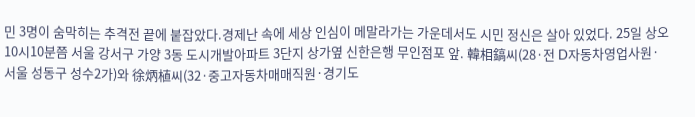민 3명이 숨막히는 추격전 끝에 붙잡았다.경제난 속에 세상 인심이 메말라가는 가운데서도 시민 정신은 살아 있었다. 25일 상오 10시10분쯤 서울 강서구 가양 3동 도시개발아파트 3단지 상가옆 신한은행 무인점포 앞. 韓相鎬씨(28·전 D자동차영업사원·서울 성동구 성수2가)와 徐炳植씨(32·중고자동차매매직원·경기도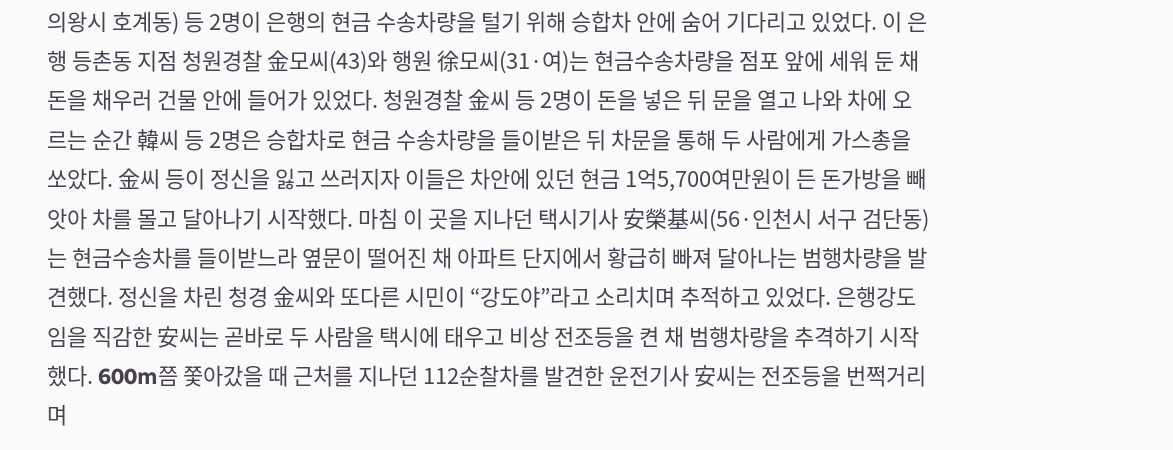의왕시 호계동) 등 2명이 은행의 현금 수송차량을 털기 위해 승합차 안에 숨어 기다리고 있었다. 이 은행 등촌동 지점 청원경찰 金모씨(43)와 행원 徐모씨(31·여)는 현금수송차량을 점포 앞에 세워 둔 채 돈을 채우러 건물 안에 들어가 있었다. 청원경찰 金씨 등 2명이 돈을 넣은 뒤 문을 열고 나와 차에 오르는 순간 韓씨 등 2명은 승합차로 현금 수송차량을 들이받은 뒤 차문을 통해 두 사람에게 가스총을 쏘았다. 金씨 등이 정신을 잃고 쓰러지자 이들은 차안에 있던 현금 1억5,700여만원이 든 돈가방을 빼앗아 차를 몰고 달아나기 시작했다. 마침 이 곳을 지나던 택시기사 安榮基씨(56·인천시 서구 검단동)는 현금수송차를 들이받느라 옆문이 떨어진 채 아파트 단지에서 황급히 빠져 달아나는 범행차량을 발견했다. 정신을 차린 청경 金씨와 또다른 시민이 “강도야”라고 소리치며 추적하고 있었다. 은행강도임을 직감한 安씨는 곧바로 두 사람을 택시에 태우고 비상 전조등을 켠 채 범행차량을 추격하기 시작했다. 600m쯤 쫓아갔을 때 근처를 지나던 112순찰차를 발견한 운전기사 安씨는 전조등을 번쩍거리며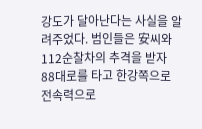강도가 달아난다는 사실을 알려주었다. 범인들은 安씨와 112순찰차의 추격을 받자 88대로를 타고 한강쪽으로 전속력으로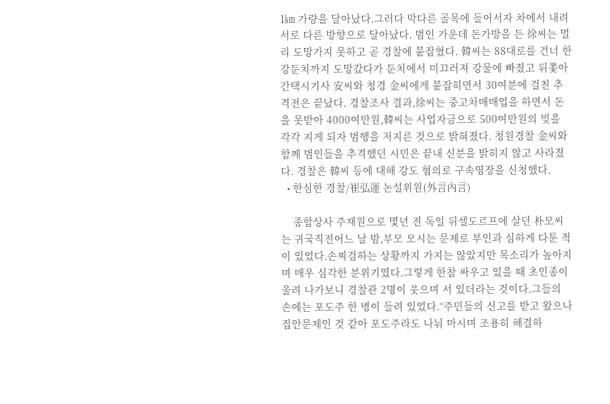1㎞ 가량을 달아났다.그러다 막다른 골목에 들어서자 차에서 내려서로 다른 방향으로 달아났다. 범인 가운데 돈가방을 든 徐씨는 멀리 도망가지 못하고 곧 경찰에 붙잡혔다. 韓씨는 88대로를 건너 한강둔치까지 도망갔다가 둔치에서 미끄러져 강물에 빠졌고 뒤쫓아간택시기사 安씨와 청경 金씨에게 붙잡히면서 30여분에 걸친 추격전은 끝났다. 경찰조사 결과,徐씨는 중고차매매업을 하면서 돈을 못받아 4000여만원,韓씨는 사업자금으로 500여만원의 빚을 각각 지게 되자 범행을 저지른 것으로 밝혀졌다. 청원경찰 金씨와 함께 범인들을 추격했던 시민은 끝내 신분을 밝히지 않고 사라졌다. 경찰은 韓씨 등에 대해 강도 혐의로 구속영장을 신청했다.
  • 한심한 경찰/崔弘運 논설위원(外言內言)

    종합상사 주재원으로 몇년 전 독일 뒤셀도르프에 살던 朴모씨는 귀국직전어느 날 밤,부모 모시는 문제로 부인과 심하게 다툰 적이 있었다.손찌검하는 상황까지 가지는 않았지만 목소리가 높아지며 매우 심각한 분위기였다.그렇게 한참 싸우고 있을 때 초인종이 울려 나가보니 경찰관 2명이 웃으며 서 있더라는 것이다.그들의 손에는 포도주 한 병이 들려 있었다.“주민들의 신고를 받고 왔으나 집안문제인 것 같아 포도주라도 나눠 마시며 조용히 해결하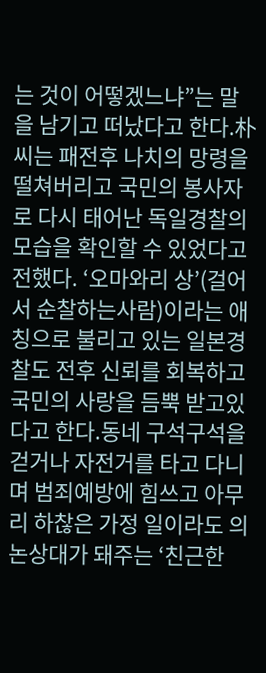는 것이 어떻겠느냐”는 말을 남기고 떠났다고 한다.朴씨는 패전후 나치의 망령을 떨쳐버리고 국민의 봉사자로 다시 태어난 독일경찰의 모습을 확인할 수 있었다고 전했다. ‘오마와리 상’(걸어서 순찰하는사람)이라는 애칭으로 불리고 있는 일본경찰도 전후 신뢰를 회복하고 국민의 사랑을 듬뿍 받고있다고 한다.동네 구석구석을 걷거나 자전거를 타고 다니며 범죄예방에 힘쓰고 아무리 하찮은 가정 일이라도 의논상대가 돼주는 ‘친근한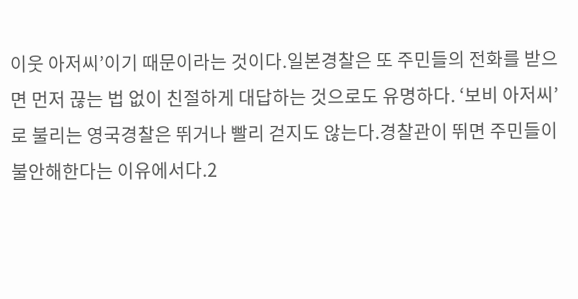이웃 아저씨’이기 때문이라는 것이다.일본경찰은 또 주민들의 전화를 받으면 먼저 끊는 법 없이 친절하게 대답하는 것으로도 유명하다. ‘보비 아저씨’로 불리는 영국경찰은 뛰거나 빨리 걷지도 않는다.경찰관이 뛰면 주민들이 불안해한다는 이유에서다.2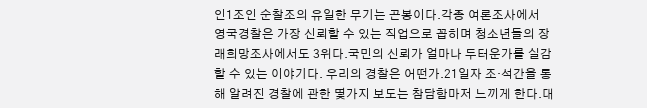인1조인 순찰조의 유일한 무기는 곤봉이다.각종 여론조사에서 영국경찰은 가장 신뢰할 수 있는 직업으로 꼽히며 청소년들의 장래희망조사에서도 3위다.국민의 신뢰가 얼마나 두터운가를 실감할 수 있는 이야기다. 우리의 경찰은 어떤가.21일자 조·석간을 통해 알려진 경찰에 관한 몇가지 보도는 참담함마저 느끼게 한다.대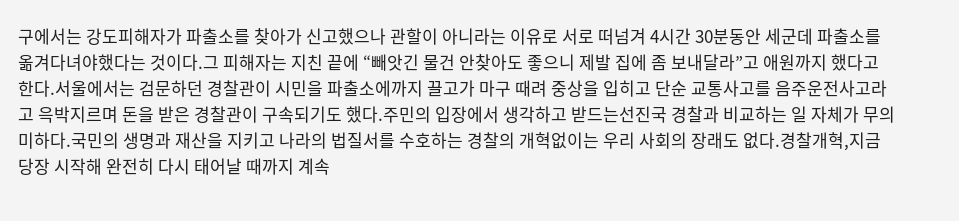구에서는 강도피해자가 파출소를 찾아가 신고했으나 관할이 아니라는 이유로 서로 떠넘겨 4시간 30분동안 세군데 파출소를 옮겨다녀야했다는 것이다.그 피해자는 지친 끝에 “빼앗긴 물건 안찾아도 좋으니 제발 집에 좀 보내달라”고 애원까지 했다고 한다.서울에서는 검문하던 경찰관이 시민을 파출소에까지 끌고가 마구 때려 중상을 입히고 단순 교통사고를 음주운전사고라고 윽박지르며 돈을 받은 경찰관이 구속되기도 했다.주민의 입장에서 생각하고 받드는선진국 경찰과 비교하는 일 자체가 무의미하다.국민의 생명과 재산을 지키고 나라의 법질서를 수호하는 경찰의 개혁없이는 우리 사회의 장래도 없다.경찰개혁,지금 당장 시작해 완전히 다시 태어날 때까지 계속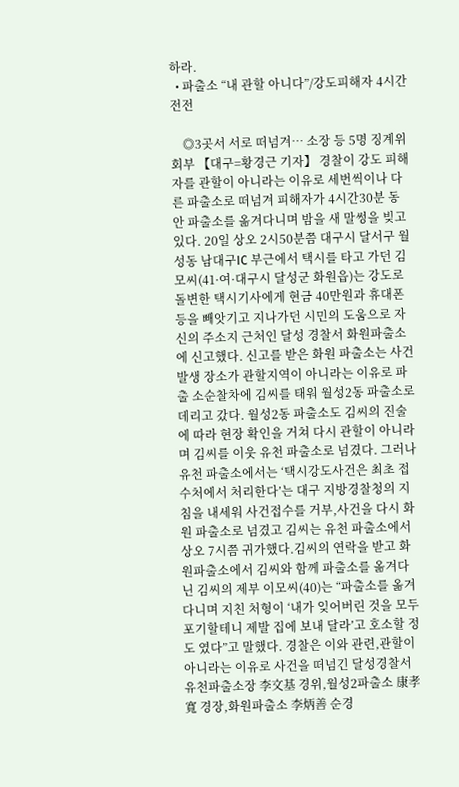하라.
  • 파출소 “내 관할 아니다”/강도피해자 4시간 전전

    ◎3곳서 서로 떠넘겨… 소장 등 5명 징계위 회부 【대구=황경근 기자】 경찰이 강도 피해자를 관할이 아니라는 이유로 세번씩이나 다른 파출소로 떠넘겨 피해자가 4시간30분 동안 파출소를 옮겨다니며 밤을 새 말썽을 빚고 있다. 20일 상오 2시50분쯤 대구시 달서구 월성동 남대구IC 부근에서 택시를 타고 가던 김모씨(41·여·대구시 달성군 화원읍)는 강도로 돌변한 택시기사에게 현금 40만원과 휴대폰 등을 빼앗기고 지나가던 시민의 도움으로 자신의 주소지 근처인 달성 경찰서 화원파출소에 신고했다. 신고를 받은 화원 파출소는 사건발생 장소가 관할지역이 아니라는 이유로 파출 소순찰차에 김씨를 태워 월성2동 파출소로 데리고 갔다. 월성2동 파출소도 김씨의 진술에 따라 현장 확인을 거쳐 다시 관할이 아니라며 김씨를 이웃 유천 파출소로 넘겼다. 그러나 유천 파출소에서는 ‘택시강도사건은 최초 접수처에서 처리한다’는 대구 지방경찰청의 지침을 내세워 사건접수를 거부,사건을 다시 화원 파출소로 넘겼고 김씨는 유천 파출소에서 상오 7시쯤 귀가했다.김씨의 연락을 받고 화원파출소에서 김씨와 함께 파출소를 옮겨다닌 김씨의 제부 이모씨(40)는 “파출소를 옮겨 다니며 지친 처형이 ‘내가 잊어버린 것을 모두 포기할테니 제발 집에 보내 달라’고 호소할 정도 였다”고 말했다. 경찰은 이와 관련,관할이 아니라는 이유로 사건을 떠넘긴 달성경찰서 유천파출소장 李文基 경위,월성2파출소 康孝寬 경장,화원파출소 李炳善 순경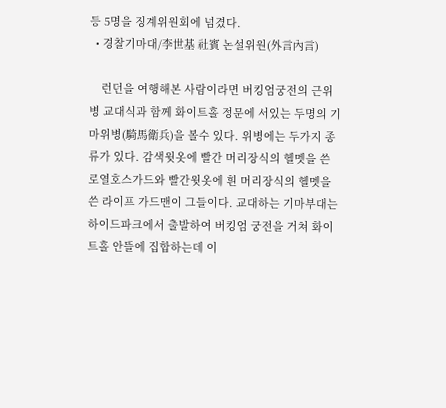등 5명을 징계위원회에 넘겼다.
  • 경찰기마대/李世基 社賓 논설위원(外言內言)

    런던을 여행해본 사람이라면 버킹엄궁전의 근위병 교대식과 함께 화이트홀 정문에 서있는 두명의 기마위병(騎馬衛兵)을 볼수 있다. 위병에는 두가지 종류가 있다. 감색윗옷에 빨간 머리장식의 헬멧을 쓴 로열호스가드와 빨간윗옷에 흰 머리장식의 헬멧을 쓴 라이프 가드맨이 그들이다. 교대하는 기마부대는 하이드파크에서 출발하여 버킹엄 궁전을 거쳐 화이트홀 안뜰에 집합하는데 이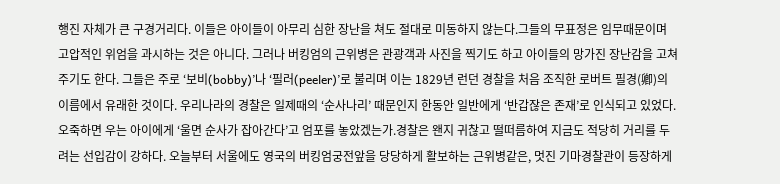행진 자체가 큰 구경거리다. 이들은 아이들이 아무리 심한 장난을 쳐도 절대로 미동하지 않는다.그들의 무표정은 임무때문이며 고압적인 위엄을 과시하는 것은 아니다. 그러나 버킹엄의 근위병은 관광객과 사진을 찍기도 하고 아이들의 망가진 장난감을 고쳐주기도 한다. 그들은 주로 ‘보비(bobby)’나 ‘필러(peeler)’로 불리며 이는 1829년 런던 경찰을 처음 조직한 로버트 필경(卿)의 이름에서 유래한 것이다. 우리나라의 경찰은 일제때의 ‘순사나리’ 때문인지 한동안 일반에게 ‘반갑잖은 존재’로 인식되고 있었다. 오죽하면 우는 아이에게 ‘울면 순사가 잡아간다’고 엄포를 놓았겠는가.경찰은 왠지 귀찮고 떨떠름하여 지금도 적당히 거리를 두려는 선입감이 강하다. 오늘부터 서울에도 영국의 버킹엄궁전앞을 당당하게 활보하는 근위병같은, 멋진 기마경찰관이 등장하게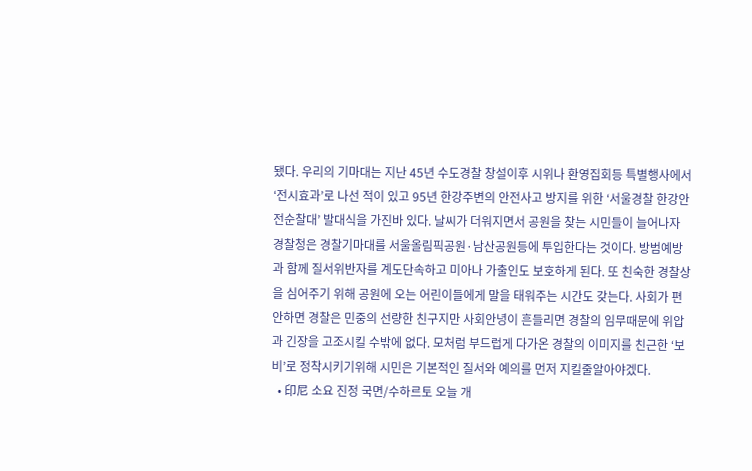됐다. 우리의 기마대는 지난 45년 수도경찰 창설이후 시위나 환영집회등 특별행사에서 ‘전시효과’로 나선 적이 있고 95년 한강주변의 안전사고 방지를 위한 ‘서울경찰 한강안전순찰대’ 발대식을 가진바 있다. 날씨가 더워지면서 공원을 찾는 시민들이 늘어나자 경찰청은 경찰기마대를 서울올림픽공원·남산공원등에 투입한다는 것이다. 방범예방과 함께 질서위반자를 계도단속하고 미아나 가출인도 보호하게 된다. 또 친숙한 경찰상을 심어주기 위해 공원에 오는 어린이들에게 말을 태워주는 시간도 갖는다. 사회가 편안하면 경찰은 민중의 선량한 친구지만 사회안녕이 흔들리면 경찰의 임무때문에 위압과 긴장을 고조시킬 수밖에 없다. 모처럼 부드럽게 다가온 경찰의 이미지를 친근한 ‘보비’로 정착시키기위해 시민은 기본적인 질서와 예의를 먼저 지킬줄알아야겠다.
  • 印尼 소요 진정 국면/수하르토 오늘 개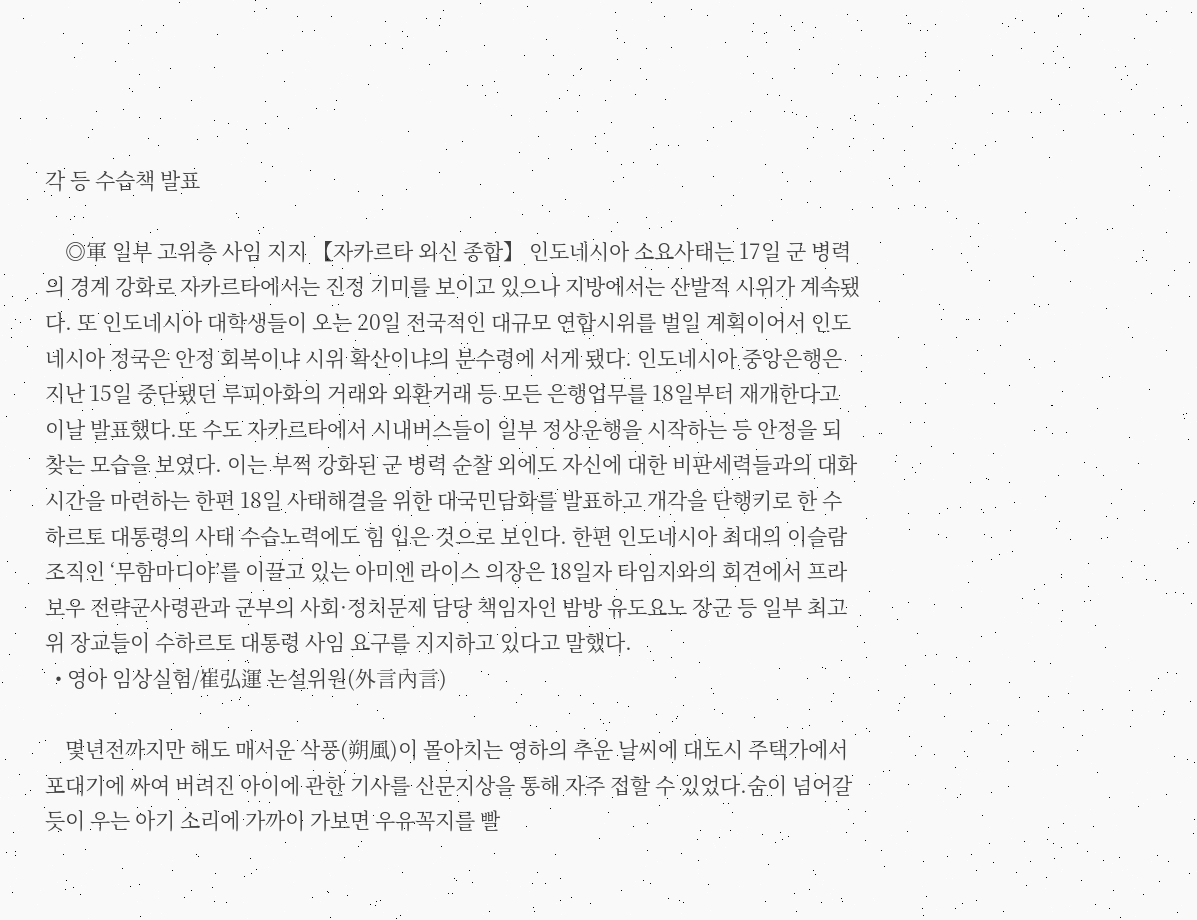각 등 수습책 발표

    ◎軍 일부 고위층 사임 지지 【자카르타 외신 종합】 인도네시아 소요사태는 17일 군 병력의 경계 강화로 자카르타에서는 진정 기미를 보이고 있으나 지방에서는 산발적 시위가 계속됐다. 또 인도네시아 대학생들이 오는 20일 전국적인 대규모 연합시위를 벌일 계획이어서 인도네시아 정국은 안정 회복이냐 시위 확산이냐의 분수령에 서게 됐다. 인도네시아 중앙은행은 지난 15일 중단됐던 루피아화의 거래와 외환거래 등 모든 은행업무를 18일부터 재개한다고 이날 발표했다.또 수도 자카르타에서 시내버스들이 일부 정상운행을 시작하는 등 안정을 되찾는 모습을 보였다. 이는 부쩍 강화된 군 병력 순찰 외에도 자신에 대한 비판세력들과의 대화시간을 마련하는 한편 18일 사태해결을 위한 대국민담화를 발표하고 개각을 단행키로 한 수하르토 대통령의 사태 수습노력에도 힘 입은 것으로 보인다. 한편 인도네시아 최대의 이슬람 조직인 ‘무함마디야’를 이끌고 있는 아미엔 라이스 의장은 18일자 타임지와의 회견에서 프라보우 전략군사령관과 군부의 사회·정치문제 담당 책임자인 밤방 유도요노 장군 등 일부 최고위 장교들이 수하르토 대통령 사임 요구를 지지하고 있다고 말했다.
  • 영아 임상실험/崔弘運 논설위원(外言內言)

    몇년전까지만 해도 매서운 삭풍(朔風)이 몰아치는 영하의 추운 날씨에 대도시 주택가에서 포대기에 싸여 버려진 아이에 관한 기사를 신문지상을 통해 자주 접할 수 있었다.숨이 넘어갈듯이 우는 아기 소리에 가까이 가보면 우유꼭지를 빨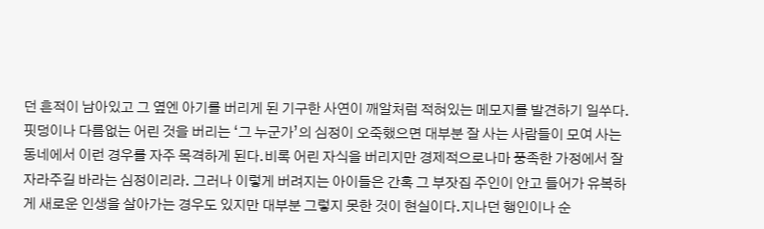던 흔적이 남아있고 그 옆엔 아기를 버리게 된 기구한 사연이 깨알처럼 적혀있는 메모지를 발견하기 일쑤다.핏덩이나 다름없는 어린 것을 버리는 ‘그 누군가’의 심정이 오죽했으면 대부분 잘 사는 사람들이 모여 사는 동네에서 이런 경우를 자주 목격하게 된다.비록 어린 자식을 버리지만 경제적으로나마 풍족한 가정에서 잘 자라주길 바라는 심정이리라. 그러나 이렇게 버려지는 아이들은 간혹 그 부잣집 주인이 안고 들어가 유복하게 새로운 인생을 살아가는 경우도 있지만 대부분 그렇지 못한 것이 현실이다.지나던 행인이나 순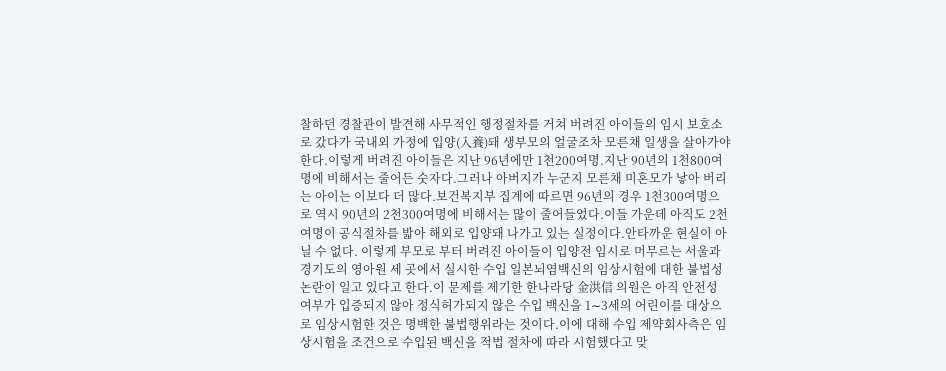찰하던 경찰관이 발견해 사무적인 행정절차를 거쳐 버려진 아이들의 임시 보호소로 갔다가 국내외 가정에 입양(入養)돼 생부모의 얼굴조차 모른채 일생을 살아가야 한다.이렇게 버려진 아이들은 지난 96년에만 1천200여명.지난 90년의 1천800여명에 비해서는 줄어든 숫자다.그러나 아버지가 누군지 모른채 미혼모가 낳아 버리는 아이는 이보다 더 많다.보건복지부 집계에 따르면 96년의 경우 1천300여명으로 역시 90년의 2천300여명에 비해서는 많이 줄어들었다.이들 가운데 아직도 2천여명이 공식절차를 밟아 해외로 입양돼 나가고 있는 실정이다.안타까운 현실이 아닐 수 없다. 이렇게 부모로 부터 버려진 아이들이 입양전 임시로 머무르는 서울과 경기도의 영아원 세 곳에서 실시한 수입 일본뇌염백신의 임상시험에 대한 불법성 논란이 일고 있다고 한다.이 문제를 제기한 한나라당 金洪信 의원은 아직 안전성 여부가 입증되지 않아 정식허가되지 않은 수입 백신을 1∼3세의 어린이를 대상으로 임상시험한 것은 명백한 불법행위라는 것이다.이에 대해 수입 제약회사측은 임상시험을 조건으로 수입된 백신을 적법 절차에 따라 시험했다고 맞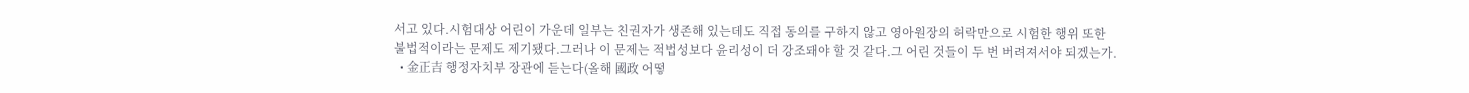서고 있다.시험대상 어린이 가운데 일부는 친권자가 생존해 있는데도 직접 동의를 구하지 않고 영아원장의 허락만으로 시험한 행위 또한 불법적이라는 문제도 제기됐다.그러나 이 문제는 적법성보다 윤리성이 더 강조돼야 할 것 같다.그 어린 것들이 두 번 버려져서야 되겠는가.
  • 金正吉 행정자치부 장관에 듣는다(올해 國政 어떻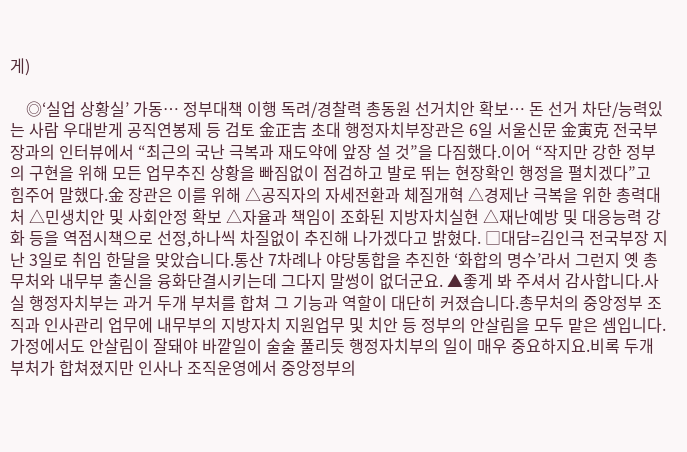게)

    ◎‘실업 상황실’ 가동… 정부대책 이행 독려/경찰력 총동원 선거치안 확보… 돈 선거 차단/능력있는 사람 우대받게 공직연봉제 등 검토 金正吉 초대 행정자치부장관은 6일 서울신문 金寅克 전국부장과의 인터뷰에서 “최근의 국난 극복과 재도약에 앞장 설 것”을 다짐했다.이어 “작지만 강한 정부의 구현을 위해 모든 업무추진 상황을 빠짐없이 점검하고 발로 뛰는 현장확인 행정을 펼치겠다”고 힘주어 말했다.金 장관은 이를 위해 △공직자의 자세전환과 체질개혁 △경제난 극복을 위한 총력대처 △민생치안 및 사회안정 확보 △자율과 책임이 조화된 지방자치실현 △재난예방 및 대응능력 강화 등을 역점시책으로 선정,하나씩 차질없이 추진해 나가겠다고 밝혔다. □대담=김인극 전국부장 지난 3일로 취임 한달을 맞았습니다.통산 7차례나 야당통합을 추진한 ‘화합의 명수’라서 그런지 옛 총무처와 내무부 출신을 융화단결시키는데 그다지 말썽이 없더군요. ▲좋게 봐 주셔서 감사합니다.사실 행정자치부는 과거 두개 부처를 합쳐 그 기능과 역할이 대단히 커졌습니다.총무처의 중앙정부 조직과 인사관리 업무에 내무부의 지방자치 지원업무 및 치안 등 정부의 안살림을 모두 맡은 셈입니다.가정에서도 안살림이 잘돼야 바깥일이 술술 풀리듯 행정자치부의 일이 매우 중요하지요.비록 두개 부처가 합쳐졌지만 인사나 조직운영에서 중앙정부의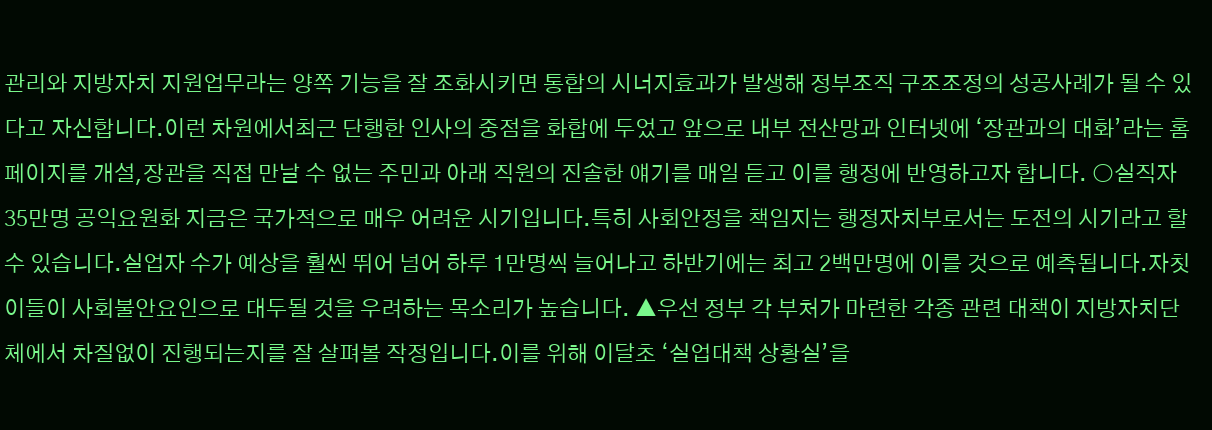관리와 지방자치 지원업무라는 양쪽 기능을 잘 조화시키면 통합의 시너지효과가 발생해 정부조직 구조조정의 성공사례가 될 수 있다고 자신합니다.이런 차원에서최근 단행한 인사의 중점을 화합에 두었고 앞으로 내부 전산망과 인터넷에 ‘장관과의 대화’라는 홈페이지를 개설,장관을 직접 만날 수 없는 주민과 아래 직원의 진솔한 얘기를 매일 듣고 이를 행정에 반영하고자 합니다. ○실직자 35만명 공익요원화 지금은 국가적으로 매우 어려운 시기입니다.특히 사회안정을 책임지는 행정자치부로서는 도전의 시기라고 할 수 있습니다.실업자 수가 예상을 훨씬 뛰어 넘어 하루 1만명씩 늘어나고 하반기에는 최고 2백만명에 이를 것으로 예측됩니다.자칫 이들이 사회불안요인으로 대두될 것을 우려하는 목소리가 높습니다. ▲우선 정부 각 부처가 마련한 각종 관련 대책이 지방자치단체에서 차질없이 진행되는지를 잘 살펴볼 작정입니다.이를 위해 이달초 ‘실업대책 상황실’을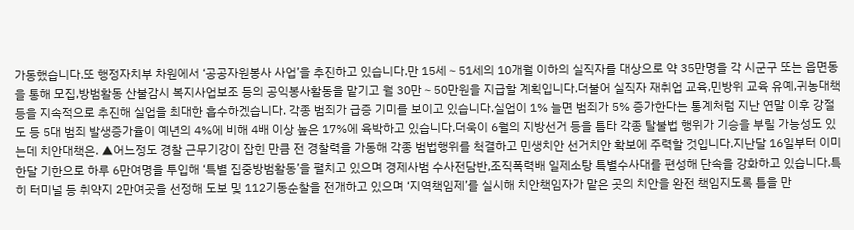가동했습니다.또 행정자치부 차원에서 ‘공공자원봉사 사업’을 추진하고 있습니다.만 15세∼51세의 10개월 이하의 실직자를 대상으로 약 35만명을 각 시군구 또는 읍면동을 통해 모집,방범활동 산불감시 복지사업보조 등의 공익봉사활동을 맡기고 월 30만∼50만원을 지급할 계획입니다.더불어 실직자 재취업 교육,민방위 교육 유예,귀농대책 등을 지속적으로 추진해 실업을 최대한 흡수하겠습니다. 각종 범죄가 급증 기미를 보이고 있습니다.실업이 1% 늘면 범죄가 5% 증가한다는 통계처럼 지난 연말 이후 강절도 등 5대 범죄 발생증가율이 예년의 4%에 비해 4배 이상 높은 17%에 육박하고 있습니다.더욱이 6월의 지방선거 등을 틈타 각종 탈불법 행위가 기승을 부릴 가능성도 있는데 치안대책은. ▲어느정도 경찰 근무기강이 잡힌 만큼 전 경찰력을 가동해 각종 범법행위를 척결하고 민생치안 선거치안 확보에 주력할 것입니다.지난달 16일부터 이미 한달 기한으로 하루 6만여명을 투입해 ‘특별 집중방범활동’을 펼치고 있으며 경제사범 수사전담반,조직폭력배 일제소탕 특별수사대를 편성해 단속을 강화하고 있습니다.특히 터미널 등 취약지 2만여곳을 선정해 도보 및 112기동순찰을 전개하고 있으며 ‘지역책임제’를 실시해 치안책임자가 맡은 곳의 치안을 완전 책임지도록 틀을 만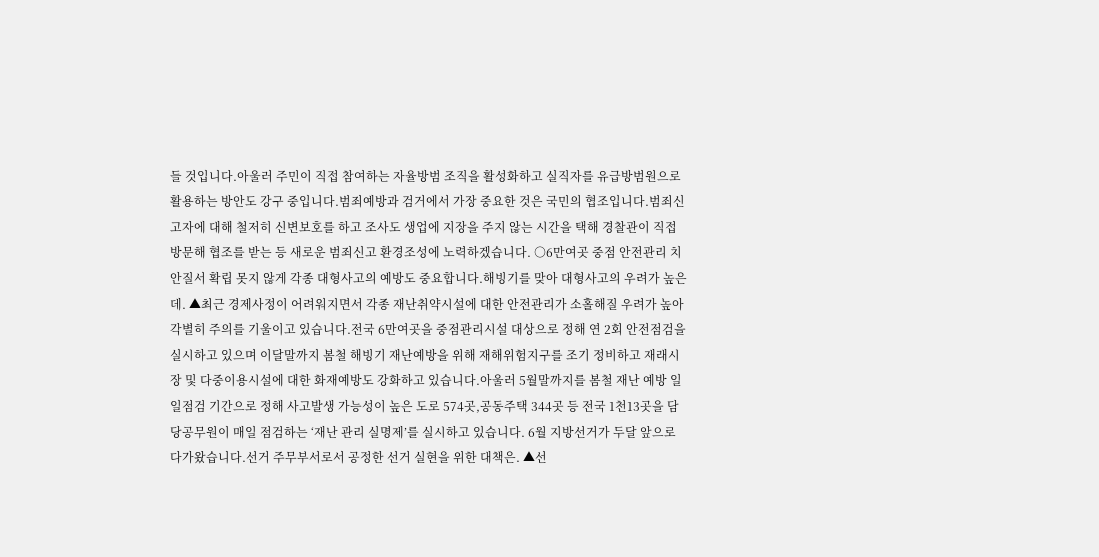들 것입니다.아울러 주민이 직접 참여하는 자율방범 조직을 활성화하고 실직자를 유급방범원으로 활용하는 방안도 강구 중입니다.범죄예방과 검거에서 가장 중요한 것은 국민의 협조입니다.범죄신고자에 대해 철저히 신변보호를 하고 조사도 생업에 지장을 주지 않는 시간을 택해 경찰관이 직접 방문해 협조를 받는 등 새로운 범죄신고 환경조성에 노력하겠습니다. ○6만여곳 중점 안전관리 치안질서 확립 못지 않게 각종 대형사고의 예방도 중요합니다.해빙기를 맞아 대형사고의 우려가 높은데. ▲최근 경제사정이 어려워지면서 각종 재난취약시설에 대한 안전관리가 소홀해질 우려가 높아 각별히 주의를 기울이고 있습니다.전국 6만여곳을 중점관리시설 대상으로 정해 연 2회 안전점검을 실시하고 있으며 이달말까지 봄철 해빙기 재난예방을 위해 재해위험지구를 조기 정비하고 재래시장 및 다중이용시설에 대한 화재예방도 강화하고 있습니다.아울러 5월말까지를 봄철 재난 예방 일일점검 기간으로 정해 사고발생 가능성이 높은 도로 574곳,공동주택 344곳 등 전국 1천13곳을 담당공무원이 매일 점검하는 ‘재난 관리 실명제’를 실시하고 있습니다. 6월 지방선거가 두달 앞으로 다가왔습니다.선거 주무부서로서 공정한 선거 실현을 위한 대책은. ▲선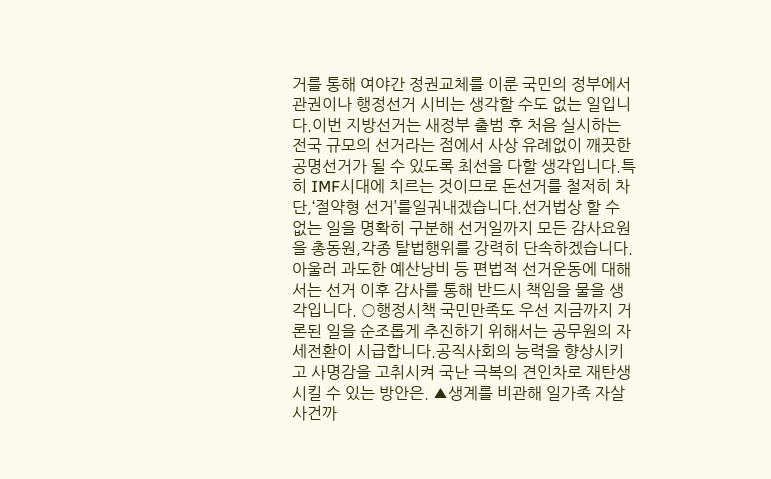거를 통해 여야간 정권교체를 이룬 국민의 정부에서 관권이나 행정선거 시비는 생각할 수도 없는 일입니다.이번 지방선거는 새정부 출범 후 처음 실시하는 전국 규모의 선거라는 점에서 사상 유례없이 깨끗한 공명선거가 될 수 있도록 최선을 다할 생각입니다.특히 IMF시대에 치르는 것이므로 돈선거를 철저히 차단,‘절약형 선거’를일궈내겠습니다.선거법상 할 수 없는 일을 명확히 구분해 선거일까지 모든 감사요원을 총동원,각종 탈법행위를 강력히 단속하겠습니다.아울러 과도한 예산낭비 등 편법적 선거운동에 대해서는 선거 이후 감사를 통해 반드시 책임을 물을 생각입니다. ○행정시책 국민만족도 우선 지금까지 거론된 일을 순조롭게 추진하기 위해서는 공무원의 자세전환이 시급합니다.공직사회의 능력을 향상시키고 사명감을 고취시켜 국난 극복의 견인차로 재탄생시킬 수 있는 방안은. ▲생계를 비관해 일가족 자살사건까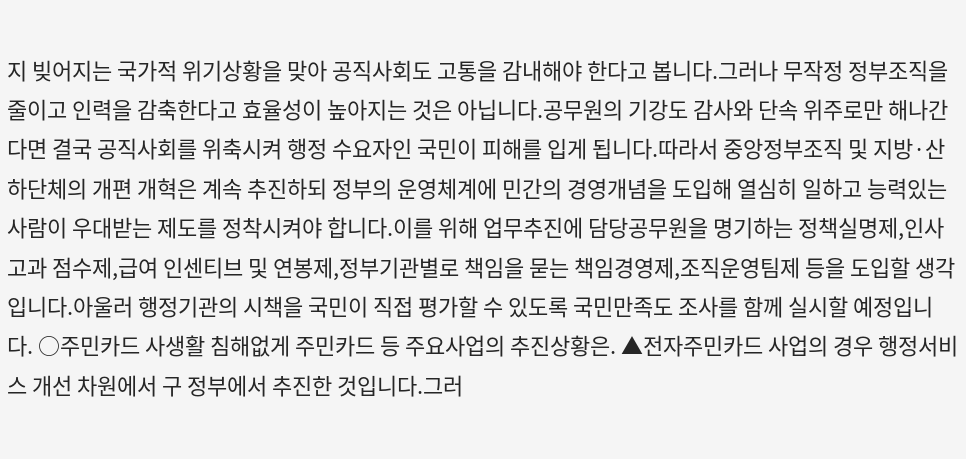지 빚어지는 국가적 위기상황을 맞아 공직사회도 고통을 감내해야 한다고 봅니다.그러나 무작정 정부조직을 줄이고 인력을 감축한다고 효율성이 높아지는 것은 아닙니다.공무원의 기강도 감사와 단속 위주로만 해나간다면 결국 공직사회를 위축시켜 행정 수요자인 국민이 피해를 입게 됩니다.따라서 중앙정부조직 및 지방·산하단체의 개편 개혁은 계속 추진하되 정부의 운영체계에 민간의 경영개념을 도입해 열심히 일하고 능력있는 사람이 우대받는 제도를 정착시켜야 합니다.이를 위해 업무추진에 담당공무원을 명기하는 정책실명제,인사고과 점수제,급여 인센티브 및 연봉제,정부기관별로 책임을 묻는 책임경영제,조직운영팀제 등을 도입할 생각입니다.아울러 행정기관의 시책을 국민이 직접 평가할 수 있도록 국민만족도 조사를 함께 실시할 예정입니다. ○주민카드 사생활 침해없게 주민카드 등 주요사업의 추진상황은. ▲전자주민카드 사업의 경우 행정서비스 개선 차원에서 구 정부에서 추진한 것입니다.그러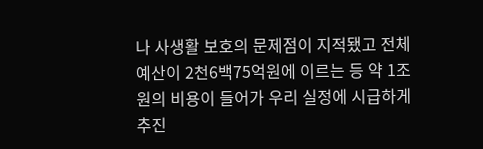나 사생활 보호의 문제점이 지적됐고 전체 예산이 2천6백75억원에 이르는 등 약 1조원의 비용이 들어가 우리 실정에 시급하게 추진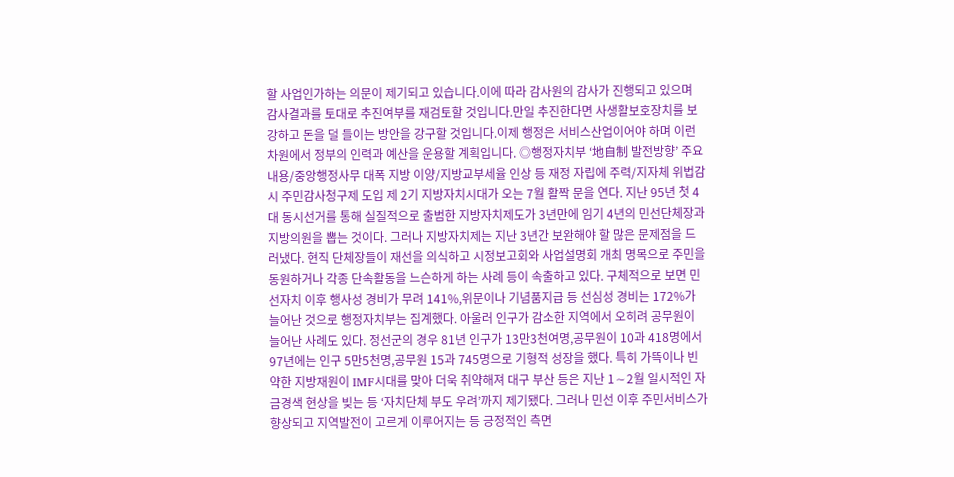할 사업인가하는 의문이 제기되고 있습니다.이에 따라 감사원의 감사가 진행되고 있으며 감사결과를 토대로 추진여부를 재검토할 것입니다.만일 추진한다면 사생활보호장치를 보강하고 돈을 덜 들이는 방안을 강구할 것입니다.이제 행정은 서비스산업이어야 하며 이런 차원에서 정부의 인력과 예산을 운용할 계획입니다. ◎행정자치부 ‘地自制 발전방향’ 주요내용/중앙행정사무 대폭 지방 이양/지방교부세율 인상 등 재정 자립에 주력/지자체 위법감시 주민감사청구제 도입 제 2기 지방자치시대가 오는 7월 활짝 문을 연다. 지난 95년 첫 4대 동시선거를 통해 실질적으로 출범한 지방자치제도가 3년만에 임기 4년의 민선단체장과 지방의원을 뽑는 것이다. 그러나 지방자치제는 지난 3년간 보완해야 할 많은 문제점을 드러냈다. 현직 단체장들이 재선을 의식하고 시정보고회와 사업설명회 개최 명목으로 주민을 동원하거나 각종 단속활동을 느슨하게 하는 사례 등이 속출하고 있다. 구체적으로 보면 민선자치 이후 행사성 경비가 무려 141%,위문이나 기념품지급 등 선심성 경비는 172%가 늘어난 것으로 행정자치부는 집계했다. 아울러 인구가 감소한 지역에서 오히려 공무원이 늘어난 사례도 있다. 정선군의 경우 81년 인구가 13만3천여명,공무원이 10과 418명에서 97년에는 인구 5만5천명,공무원 15과 745명으로 기형적 성장을 했다. 특히 가뜩이나 빈약한 지방재원이 IMF시대를 맞아 더욱 취약해져 대구 부산 등은 지난 1∼2월 일시적인 자금경색 현상을 빚는 등 ‘자치단체 부도 우려’까지 제기됐다. 그러나 민선 이후 주민서비스가 향상되고 지역발전이 고르게 이루어지는 등 긍정적인 측면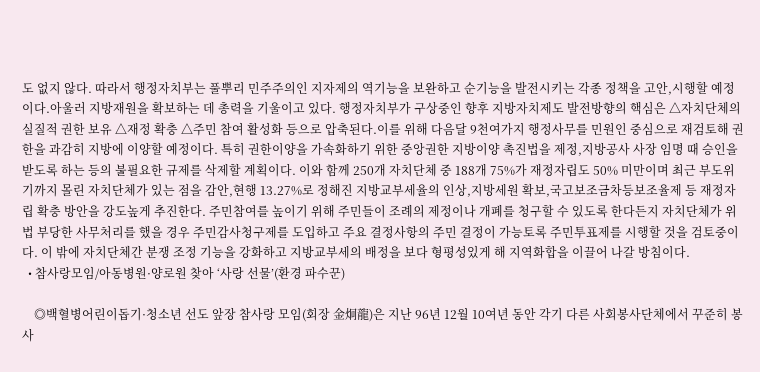도 없지 않다. 따라서 행정자치부는 풀뿌리 민주주의인 지자제의 역기능을 보완하고 순기능을 발전시키는 각종 정책을 고안,시행할 예정이다.아울러 지방재원을 확보하는 데 총력을 기울이고 있다. 행정자치부가 구상중인 향후 지방자치제도 발전방향의 핵심은 △자치단체의 실질적 권한 보유 △재정 확충 △주민 참여 활성화 등으로 압축된다.이를 위해 다음달 9천여가지 행정사무를 민원인 중심으로 재검토해 권한을 과감히 지방에 이양할 예정이다. 특히 권한이양을 가속화하기 위한 중앙권한 지방이양 촉진법을 제정,지방공사 사장 임명 때 승인을 받도록 하는 등의 불필요한 규제를 삭제할 계획이다. 이와 함께 250개 자치단체 중 188개 75%가 재정자립도 50% 미만이며 최근 부도위기까지 몰린 자치단체가 있는 점을 감안,현행 13.27%로 정해진 지방교부세율의 인상,지방세원 확보,국고보조금차등보조율제 등 재정자립 확충 방안을 강도높게 추진한다. 주민참여를 높이기 위해 주민들이 조례의 제정이나 개폐를 청구할 수 있도록 한다든지 자치단체가 위법 부당한 사무처리를 했을 경우 주민감사청구제를 도입하고 주요 결정사항의 주민 결정이 가능토록 주민투표제를 시행할 것을 검토중이다. 이 밖에 자치단체간 분쟁 조정 기능을 강화하고 지방교부세의 배정을 보다 형평성있게 해 지역화합을 이끌어 나갈 방침이다.
  • 참사랑모임/아동병원·양로원 찾아 ‘사랑 선물’(환경 파수꾼)

    ◎백혈병어린이돕기·청소년 선도 앞장 참사랑 모임(회장 金炯龍)은 지난 96년 12월 10여년 동안 각기 다른 사회봉사단체에서 꾸준히 봉사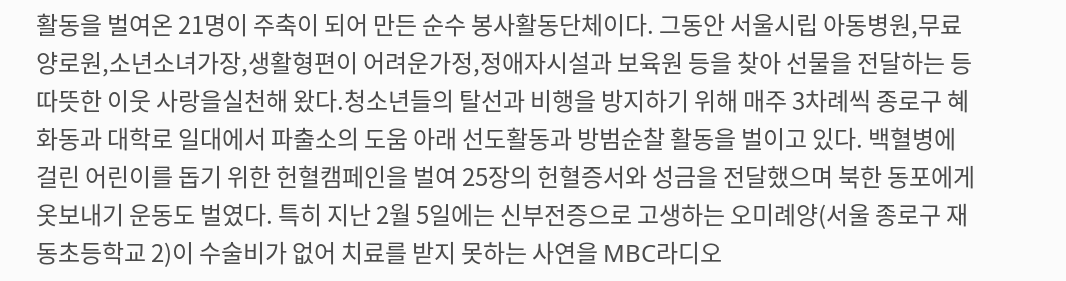활동을 벌여온 21명이 주축이 되어 만든 순수 봉사활동단체이다. 그동안 서울시립 아동병원,무료양로원,소년소녀가장,생활형편이 어려운가정,정애자시설과 보육원 등을 찾아 선물을 전달하는 등 따뜻한 이웃 사랑을실천해 왔다.청소년들의 탈선과 비행을 방지하기 위해 매주 3차례씩 종로구 혜화동과 대학로 일대에서 파출소의 도움 아래 선도활동과 방범순찰 활동을 벌이고 있다. 백혈병에 걸린 어린이를 돕기 위한 헌혈캠페인을 벌여 25장의 헌혈증서와 성금을 전달했으며 북한 동포에게 옷보내기 운동도 벌였다. 특히 지난 2월 5일에는 신부전증으로 고생하는 오미례양(서울 종로구 재동초등학교 2)이 수술비가 없어 치료를 받지 못하는 사연을 MBC라디오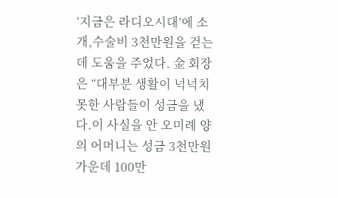‘지금은 라디오시대’에 소개,수술비 3천만원을 걷는데 도움을 주었다. 金 회장은 “대부분 생활이 넉넉치 못한 사람들이 성금을 냈다.이 사실을 안 오미례 양의 어머니는 성금 3천만원 가운데 100만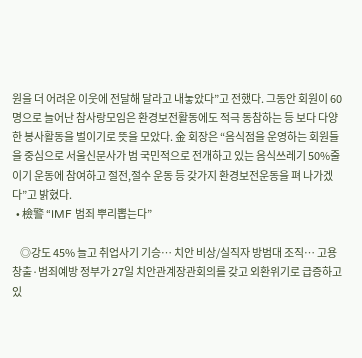원을 더 어려운 이웃에 전달해 달라고 내놓았다”고 전했다. 그동안 회원이 60명으로 늘어난 참사랑모임은 환경보전활동에도 적극 동참하는 등 보다 다양한 봉사활동을 벌이기로 뜻을 모았다. 金 회장은 “음식점을 운영하는 회원들을 중심으로 서울신문사가 범 국민적으로 전개하고 있는 음식쓰레기 50%줄이기 운동에 참여하고 절전,절수 운동 등 갖가지 환경보전운동을 펴 나가겠다”고 밝혔다.
  • 檢警 “IMF 범죄 뿌리뽑는다”

    ◎강도 45% 늘고 취업사기 기승… 치안 비상/실직자 방범대 조직… 고용창출·범죄예방 정부가 27일 치안관계장관회의를 갖고 외환위기로 급증하고있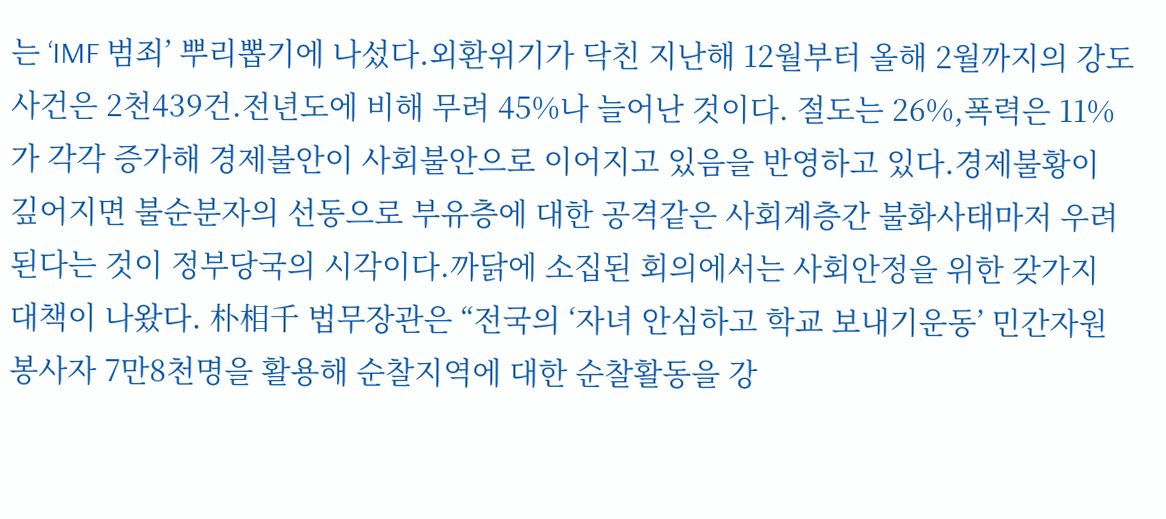는 ‘IMF 범죄’ 뿌리뽑기에 나섰다.외환위기가 닥친 지난해 12월부터 올해 2월까지의 강도사건은 2천439건.전년도에 비해 무려 45%나 늘어난 것이다. 절도는 26%,폭력은 11%가 각각 증가해 경제불안이 사회불안으로 이어지고 있음을 반영하고 있다.경제불황이 깊어지면 불순분자의 선동으로 부유층에 대한 공격같은 사회계층간 불화사태마저 우려된다는 것이 정부당국의 시각이다.까닭에 소집된 회의에서는 사회안정을 위한 갖가지 대책이 나왔다. 朴相千 법무장관은 “전국의 ‘자녀 안심하고 학교 보내기운동’ 민간자원봉사자 7만8천명을 활용해 순찰지역에 대한 순찰활동을 강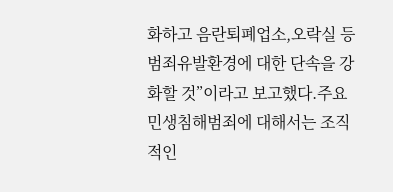화하고 음란퇴폐업소,오락실 등 범죄유발환경에 대한 단속을 강화할 것”이라고 보고했다.주요 민생침해범죄에 대해서는 조직적인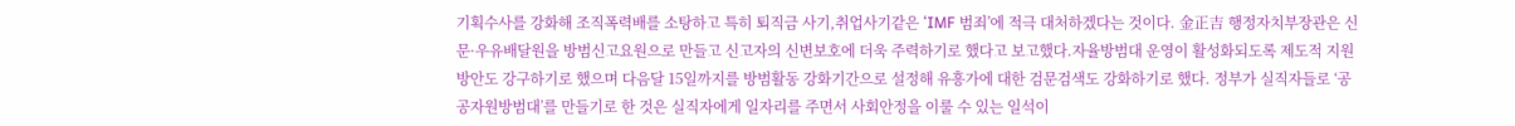기획수사를 강화해 조직폭력배를 소탕하고 특히 퇴직금 사기,취업사기같은 ‘IMF 범죄’에 적극 대처하겠다는 것이다. 金正吉 행정자치부장관은 신문·우유배달원을 방범신고요원으로 만들고 신고자의 신변보호에 더욱 주력하기로 했다고 보고했다.자율방범대 운영이 활성화되도록 제도적 지원방안도 강구하기로 했으며 다음달 15일까지를 방범활동 강화기간으로 설정해 유흥가에 대한 검문검색도 강화하기로 했다. 정부가 실직자들로 ‘공공자원방범대’를 만들기로 한 것은 실직자에게 일자리를 주면서 사회안정을 이룰 수 있는 일석이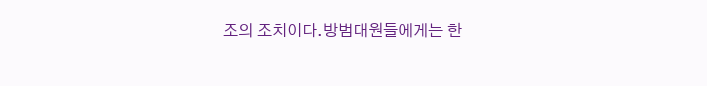조의 조치이다.방범대원들에게는 한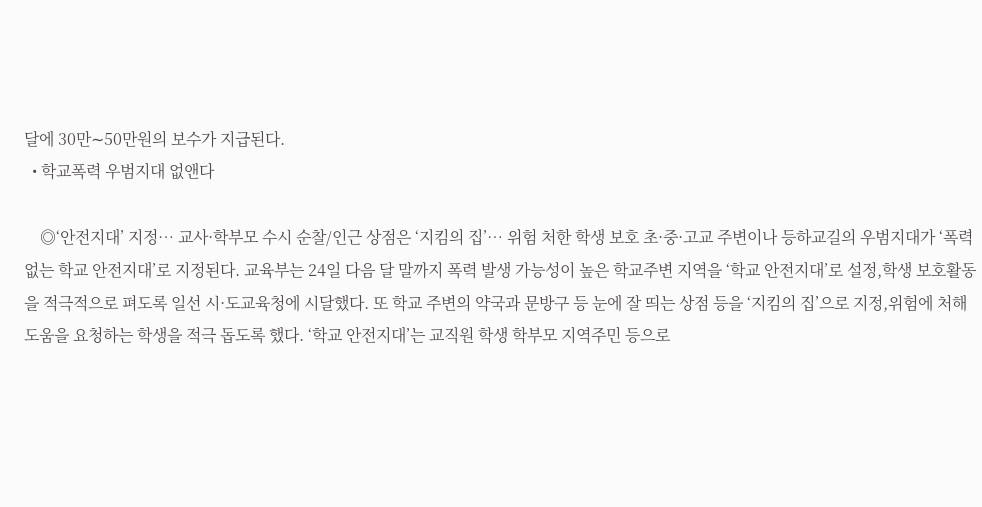달에 30만∼50만원의 보수가 지급된다.
  • 학교폭력 우범지대 없앤다

    ◎‘안전지대’ 지정… 교사·학부모 수시 순찰/인근 상점은 ‘지킴의 집’… 위험 처한 학생 보호 초·중·고교 주변이나 등하교길의 우범지대가 ‘폭력 없는 학교 안전지대’로 지정된다. 교육부는 24일 다음 달 말까지 폭력 발생 가능성이 높은 학교주변 지역을 ‘학교 안전지대’로 설정,학생 보호활동을 적극적으로 펴도록 일선 시·도교육청에 시달했다. 또 학교 주변의 약국과 문방구 등 눈에 잘 띄는 상점 등을 ‘지킴의 집’으로 지정,위험에 처해 도움을 요청하는 학생을 적극 돕도록 했다. ‘학교 안전지대’는 교직원 학생 학부모 지역주민 등으로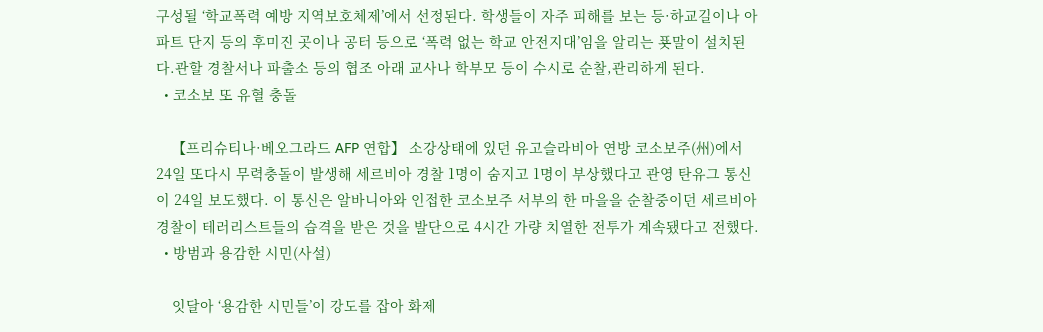구성될 ‘학교폭력 예방 지역보호체제’에서 선정된다. 학생들이 자주 피해를 보는 등·하교길이나 아파트 단지 등의 후미진 곳이나 공터 등으로 ‘폭력 없는 학교 안전지대’임을 알리는 푯말이 설치된다.관할 경찰서나 파출소 등의 협조 아래 교사나 학부모 등이 수시로 순찰,관리하게 된다.
  • 코소보 또 유혈 충돌

    【프리슈티나·베오그라드 AFP 연합】 소강상태에 있던 유고슬라비아 연방 코소보주(州)에서 24일 또다시 무력충돌이 발생해 세르비아 경찰 1명이 숨지고 1명이 부상했다고 관영 탄유그 통신이 24일 보도했다. 이 통신은 알바니아와 인접한 코소보주 서부의 한 마을을 순찰중이던 세르비아 경찰이 테러리스트들의 습격을 받은 것을 발단으로 4시간 가량 치열한 전투가 계속됐다고 전했다.
  • 방범과 용감한 시민(사설)

    잇달아 ‘용감한 시민들’이 강도를 잡아 화제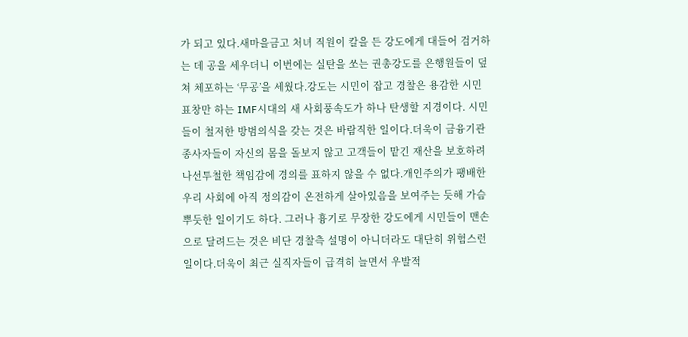가 되고 있다.새마을금고 처녀 직원이 칼을 든 강도에게 대들어 검거하는 데 공을 세우더니 이번에는 실탄을 쏘는 권총강도를 은행원들이 덮쳐 체포하는 ‘무공’을 세웠다.강도는 시민이 잡고 경찰은 용감한 시민 표창만 하는 IMF시대의 새 사회풍속도가 하나 탄생할 지경이다. 시민들이 철저한 방범의식을 갖는 것은 바람직한 일이다.더욱이 금융기관종사자들이 자신의 몸을 돌보지 않고 고객들이 맡긴 재산을 보호하려 나선투철한 책임감에 경의를 표하지 않을 수 없다.개인주의가 팽배한 우리 사회에 아직 정의감이 온전하게 살아있음을 보여주는 듯해 가슴 뿌듯한 일이기도 하다. 그러나 흉기로 무장한 강도에게 시민들이 맨손으로 달려드는 것은 비단 경찰측 설명이 아니더라도 대단히 위험스런 일이다.더욱이 최근 실직자들이 급격히 늘면서 우발적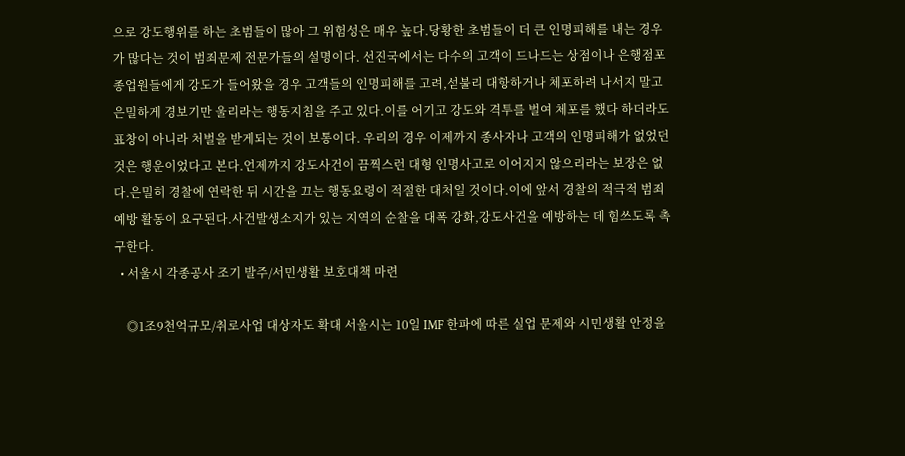으로 강도행위를 하는 초범들이 많아 그 위험성은 매우 높다.당황한 초범들이 더 큰 인명피해를 내는 경우가 많다는 것이 범죄문제 전문가들의 설명이다. 선진국에서는 다수의 고객이 드나드는 상점이나 은행점포 종업원들에게 강도가 들어왔을 경우 고객들의 인명피해를 고려,섣불리 대항하거나 체포하려 나서지 말고 은밀하게 경보기만 울리라는 행동지침을 주고 있다.이를 어기고 강도와 격투를 벌여 체포를 했다 하더라도 표창이 아니라 처벌을 받게되는 것이 보통이다. 우리의 경우 이제까지 종사자나 고객의 인명피해가 없었던 것은 행운이었다고 본다.언제까지 강도사건이 끔찍스런 대형 인명사고로 이어지지 않으리라는 보장은 없다.은밀히 경찰에 연락한 뒤 시간을 끄는 행동요령이 적절한 대처일 것이다.이에 앞서 경찰의 적극적 범죄예방 활동이 요구된다.사건발생소지가 있는 지역의 순찰을 대폭 강화,강도사건을 예방하는 데 힘쓰도록 촉구한다.
  • 서울시 각종공사 조기 발주/서민생활 보호대책 마련

    ◎1조9천억규모/취로사업 대상자도 확대 서울시는 10일 IMF 한파에 따른 실업 문제와 시민생활 안정을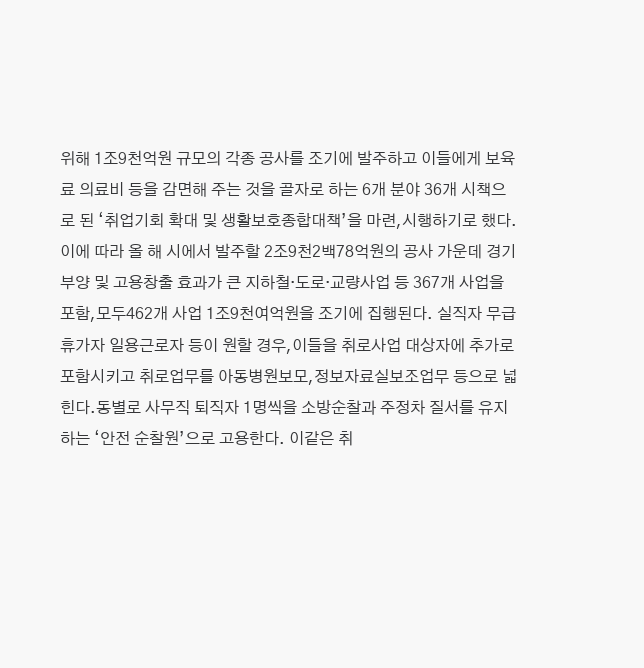위해 1조9천억원 규모의 각종 공사를 조기에 발주하고 이들에게 보육료 의료비 등을 감면해 주는 것을 골자로 하는 6개 분야 36개 시책으로 된 ‘취업기회 확대 및 생활보호종합대책’을 마련,시행하기로 했다. 이에 따라 올 해 시에서 발주할 2조9천2백78억원의 공사 가운데 경기부양 및 고용창출 효과가 큰 지하철·도로·교량사업 등 367개 사업을 포함,모두462개 사업 1조9천여억원을 조기에 집행된다. 실직자 무급휴가자 일용근로자 등이 원할 경우,이들을 취로사업 대상자에 추가로 포함시키고 취로업무를 아동병원보모,정보자료실보조업무 등으로 넓힌다.동별로 사무직 퇴직자 1명씩을 소방순찰과 주정차 질서를 유지하는 ‘안전 순찰원’으로 고용한다. 이같은 취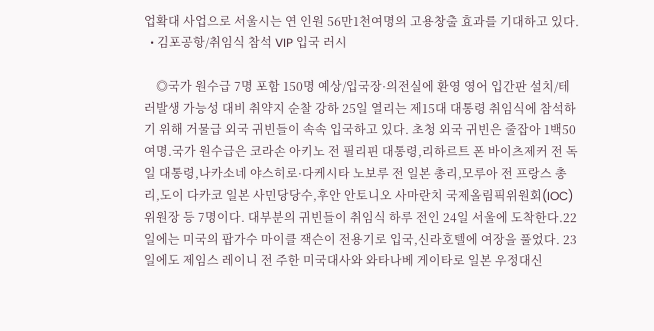업확대 사업으로 서울시는 연 인원 56만1천여명의 고용창출 효과를 기대하고 있다.
  • 김포공항/취임식 참석 VIP 입국 러시

    ◎국가 원수급 7명 포함 150명 예상/입국장·의전실에 환영 영어 입간판 설치/테러발생 가능성 대비 취약지 순찰 강하 25일 열리는 제15대 대통령 취임식에 참석하기 위해 거물급 외국 귀빈들이 속속 입국하고 있다. 초청 외국 귀빈은 줄잡아 1백50여명.국가 원수급은 코라손 아키노 전 필리핀 대통령,리하르트 폰 바이츠제커 전 독일 대통령,나카소네 야스히로·다케시타 노보루 전 일본 총리,모루아 전 프랑스 총리,도이 다카코 일본 사민당당수,후안 안토니오 사마란치 국제올림픽위원회(IOC)위원장 등 7명이다. 대부분의 귀빈들이 취임식 하루 전인 24일 서울에 도착한다.22일에는 미국의 팝가수 마이클 잭슨이 전용기로 입국,신라호텔에 여장을 풀었다. 23일에도 제임스 레이니 전 주한 미국대사와 와타나베 게이타로 일본 우정대신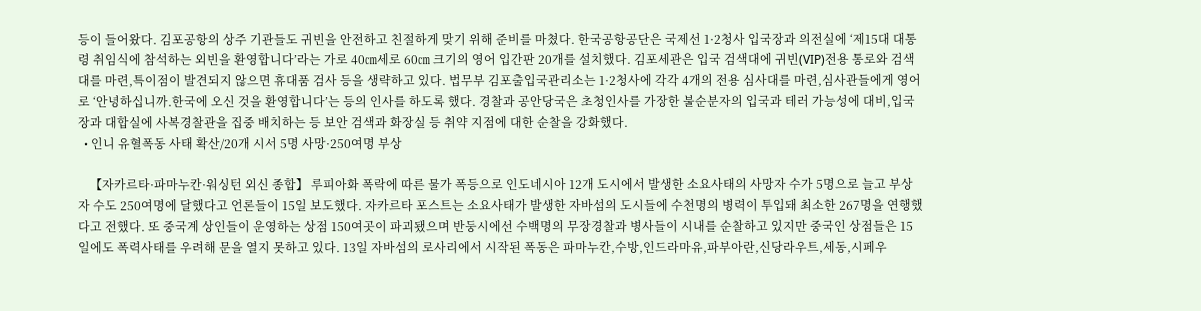등이 들어왔다. 김포공항의 상주 기관들도 귀빈을 안전하고 친절하게 맞기 위해 준비를 마쳤다. 한국공항공단은 국제선 1·2청사 입국장과 의전실에 ‘제15대 대통령 취임식에 참석하는 외빈을 환영합니다’라는 가로 40㎝세로 60㎝ 크기의 영어 입간판 20개를 설치했다. 김포세관은 입국 검색대에 귀빈(VIP)전용 통로와 검색대를 마련,특이점이 발견되지 않으면 휴대품 검사 등을 생략하고 있다. 법무부 김포출입국관리소는 1·2청사에 각각 4개의 전용 심사대를 마련,심사관들에게 영어로 ‘안녕하십니까.한국에 오신 것을 환영합니다’는 등의 인사를 하도록 했다. 경찰과 공안당국은 초청인사를 가장한 불순분자의 입국과 테러 가능성에 대비,입국장과 대합실에 사복경찰관을 집중 배치하는 등 보안 검색과 화장실 등 취약 지점에 대한 순찰을 강화했다.
  • 인니 유혈폭동 사태 확산/20개 시서 5명 사망·250여명 부상

    【자카르타·파마누칸·워싱턴 외신 종합】 루피아화 폭락에 따른 물가 폭등으로 인도네시아 12개 도시에서 발생한 소요사태의 사망자 수가 5명으로 늘고 부상자 수도 250여명에 달했다고 언론들이 15일 보도했다. 자카르타 포스트는 소요사태가 발생한 자바섬의 도시들에 수천명의 병력이 투입돼 최소한 267명을 연행했다고 전했다. 또 중국계 상인들이 운영하는 상점 150여곳이 파괴됐으며 반둥시에선 수백명의 무장경찰과 병사들이 시내를 순찰하고 있지만 중국인 상점들은 15일에도 폭력사태를 우려해 문을 열지 못하고 있다. 13일 자바섬의 로사리에서 시작된 폭동은 파마누칸,수방,인드라마유,파부아란,신당라우트,세동,시페우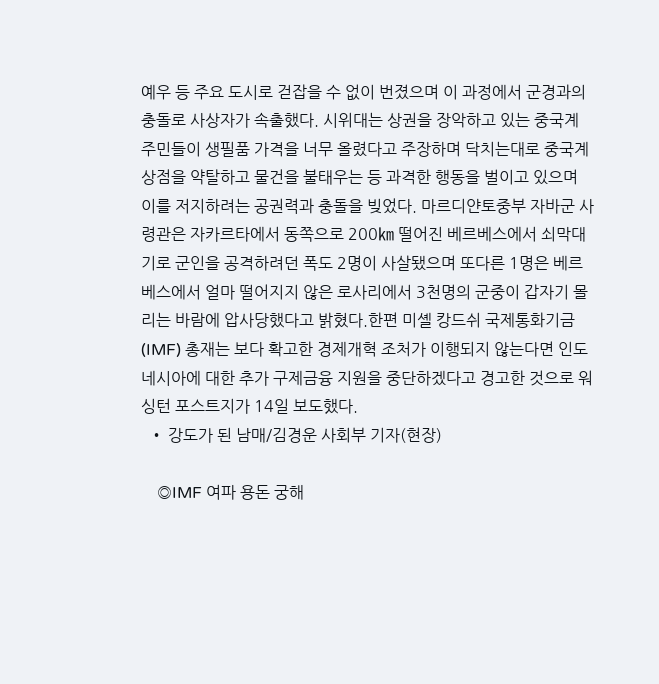예우 등 주요 도시로 걷잡을 수 없이 번졌으며 이 과정에서 군경과의 충돌로 사상자가 속출했다. 시위대는 상권을 장악하고 있는 중국계 주민들이 생필품 가격을 너무 올렸다고 주장하며 닥치는대로 중국계 상점을 약탈하고 물건을 불태우는 등 과격한 행동을 벌이고 있으며 이를 저지하려는 공권력과 충돌을 빚었다. 마르디얀토중부 자바군 사령관은 자카르타에서 동쪽으로 200㎞ 떨어진 베르베스에서 쇠막대기로 군인을 공격하려던 폭도 2명이 사살됐으며 또다른 1명은 베르베스에서 얼마 떨어지지 않은 로사리에서 3천명의 군중이 갑자기 몰리는 바람에 압사당했다고 밝혔다.한편 미셸 캉드쉬 국제통화기금(IMF) 총재는 보다 확고한 경제개혁 조처가 이행되지 않는다면 인도네시아에 대한 추가 구제금융 지원을 중단하겠다고 경고한 것으로 워싱턴 포스트지가 14일 보도했다.
  • 강도가 된 남매/김경운 사회부 기자(현장)

    ◎IMF 여파 용돈 궁해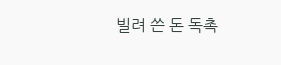빌려 쓴 돈 독촉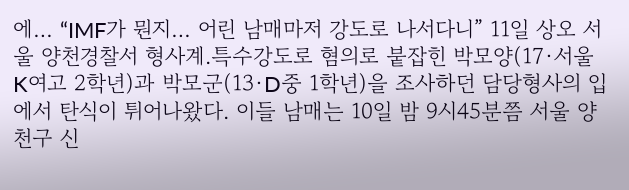에… “IMF가 뭔지… 어린 남매마저 강도로 나서다니” 11일 상오 서울 양천경찰서 형사계.특수강도로 혐의로 붙잡힌 박모양(17·서울 K여고 2학년)과 박모군(13·D중 1학년)을 조사하던 담당형사의 입에서 탄식이 튀어나왔다. 이들 남매는 10일 밤 9시45분쯤 서울 양천구 신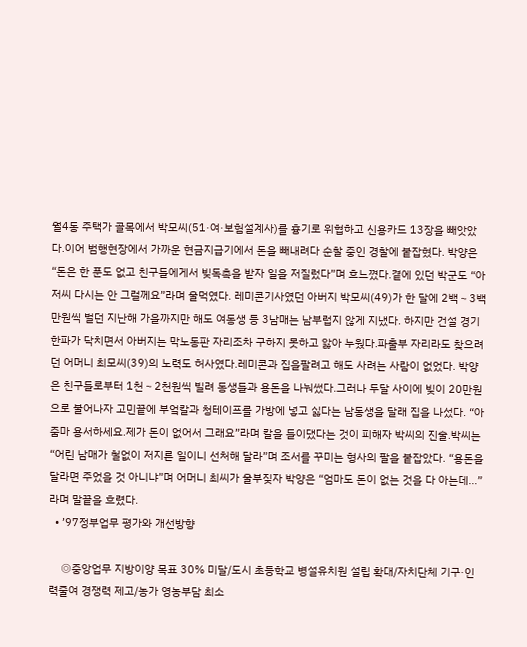월4동 주택가 골목에서 박모씨(51·여·보험설계사)를 흉기로 위협하고 신용카드 13장을 빼앗았다.이어 범행현장에서 가까운 현금지급기에서 돈을 빼내려다 순찰 중인 경찰에 붙잡혔다. 박양은 “돈은 한 푼도 없고 친구들에게서 빚독촉을 받자 일을 저질렀다”며 흐느꼈다.곁에 있던 박군도 “아저씨 다시는 안 그럴께요”라며 울먹였다. 레미콘기사였던 아버지 박모씨(49)가 한 달에 2백∼3백만원씩 벌던 지난해 가을까지만 해도 여동생 등 3남매는 남부럽지 않게 지냈다. 하지만 건설 경기 한파가 닥치면서 아버지는 막노동판 자리조차 구하지 못하고 앓아 누웠다.파출부 자리라도 찾으려던 어머니 최모씨(39)의 노력도 허사였다.레미콘과 집을팔려고 해도 사려는 사람이 없었다. 박양은 친구들로부터 1천∼2천원씩 빌려 동생들과 용돈을 나눠썼다.그러나 두달 사이에 빚이 20만원으로 불어나자 고민끝에 부엌칼과 청테이프를 가방에 넣고 싫다는 남동생을 달래 집을 나섰다. “아줌마 용서하세요.제가 돈이 없어서 그래요”라며 칼을 들이댔다는 것이 피해자 박씨의 진술.박씨는 “어린 남매가 철없이 저지른 일이니 선처해 달라”며 조서를 꾸미는 형사의 팔을 붙잡았다. “용돈을 달라면 주었을 것 아니냐”며 어머니 최씨가 울부짖자 박양은 “엄마도 돈이 없는 것을 다 아는데…”라며 말끝을 흐렸다.
  • ’97정부업무 평가와 개선방향

    ◎중앙업무 지방이양 목표 30% 미달/도시 초등학교 병설유치원 설립 확대/자치단체 기구·인력줄여 경쟁력 제고/농가 영농부담 최소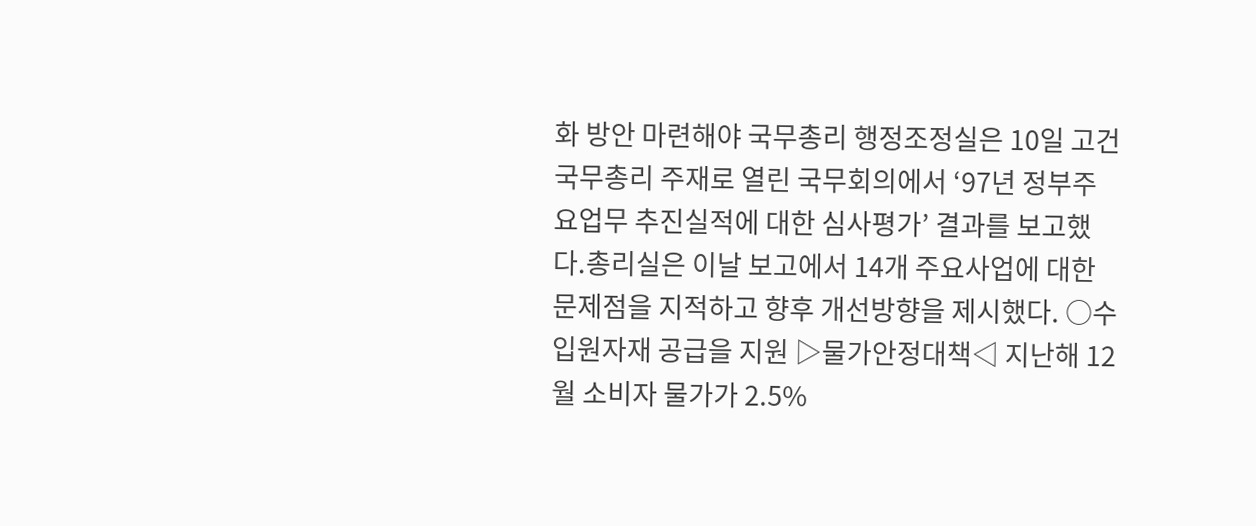화 방안 마련해야 국무총리 행정조정실은 10일 고건 국무총리 주재로 열린 국무회의에서 ‘97년 정부주요업무 추진실적에 대한 심사평가’ 결과를 보고했다.총리실은 이날 보고에서 14개 주요사업에 대한 문제점을 지적하고 향후 개선방향을 제시했다. ○수입원자재 공급을 지원 ▷물가안정대책◁ 지난해 12월 소비자 물가가 2.5%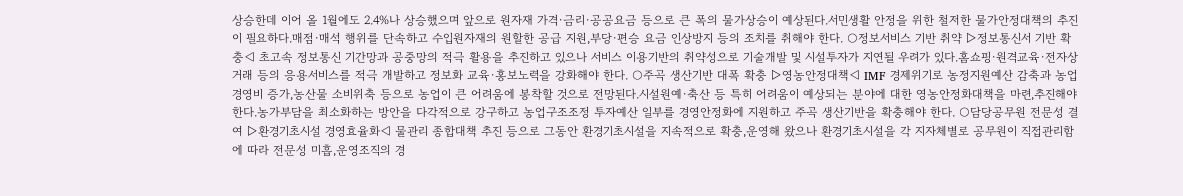상승한데 이어 올 1월에도 2.4%나 상승했으며 앞으로 원자재 가격·금리·공공요금 등으로 큰 폭의 물가상승이 예상된다.서민생활 안정을 위한 철저한 물가안정대책의 추진이 필요하다.매점·매석 행위를 단속하고 수입원자재의 원할한 공급 지원,부당·편승 요금 인상방지 등의 조치를 취해야 한다. ○정보서비스 기반 취약 ▷정보통신서 기반 확충◁ 초고속 정보통신 기간망과 공중망의 적극 활용을 추진하고 있으나 서비스 이용기반의 취약성으로 기술개발 및 시설투자가 지연될 우려가 있다.홈쇼핑·원격교육·전자상거래 등의 응용서비스를 적극 개발하고 정보화 교육·홍보노력을 강화해야 한다. ○주곡 생산기반 대폭 확충 ▷영농안정대책◁ IMF 경제위기로 농정지원예산 감축과 농업경영비 증가,농산물 소비위축 등으로 농업이 큰 어려움에 봉착할 것으로 전망된다.시설원예·축산 등 특히 어려움이 예상되는 분야에 대한 영농안정화대책을 마련,추진해야 한다.농가부담을 최소화하는 방안을 다각적으로 강구하고 농업구조조정 투자예산 일부를 경영안정화에 지원하고 주곡 생산기반을 확충해야 한다. ○담당공무원 전문성 결여 ▷환경기초시설 경영효율화◁ 물관리 종합대책 추진 등으로 그동안 환경기초시설을 지속적으로 확충,운영해 왔으나 환경기초시설을 각 지자체별로 공무원이 직접관리함에 따라 전문성 미흡,운영조직의 경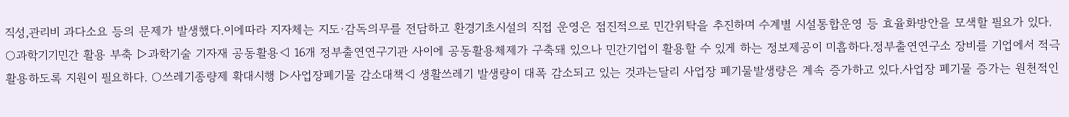직성,관리비 과다소요 등의 문제가 발생했다.이에따라 지자체는 지도·감독의무를 전담하고 환경기초시설의 직접 운영은 점진적으로 민간위탁을 추진하며 수계별 시설통합운영 등 효율화방안을 모색할 필요가 있다. ○과학기기민간 활용 부축 ▷과학기술 기자재 공동활용◁ 16개 정부출연연구기관 사이에 공동활용체제가 구축돼 있으나 민간기업이 활용할 수 있게 하는 정보제공이 미흡하다.정부출연연구소 장비를 기업에서 적극 활용하도록 지원이 필요하다. ○쓰레기종량제 확대시행 ▷사업장폐기물 감소대책◁ 생활쓰레기 발생량이 대폭 감소되고 있는 것과는달리 사업장 폐기물발생량은 계속 증가하고 있다.사업장 폐기물 증가는 원천적인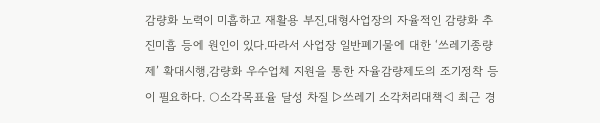감량화 노력이 미흡하고 재활용 부진,대형사업장의 자율적인 감량화 추진미흡 등에 원인이 있다.따라서 사업장 일반폐기물에 대한 ‘쓰레기종량제’ 확대시행,감량화 우수업체 지원을 통한 자율감량제도의 조기정착 등이 필요하다. ○소각목표율 달성 차질 ▷쓰레기 소각처리대책◁ 최근 경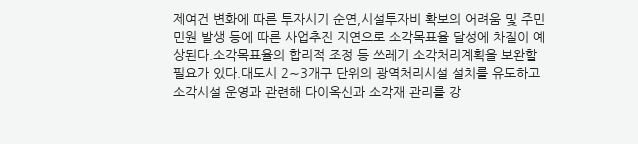제여건 변화에 따른 투자시기 순연,시설투자비 확보의 어려움 및 주민민원 발생 등에 따른 사업추진 지연으로 소각목표율 달성에 차질이 예상된다.소각목표율의 합리적 조정 등 쓰레기 소각처리계획을 보완할 필요가 있다.대도시 2∼3개구 단위의 광역처리시설 설치를 유도하고 소각시설 운영과 관련해 다이옥신과 소각재 관리를 강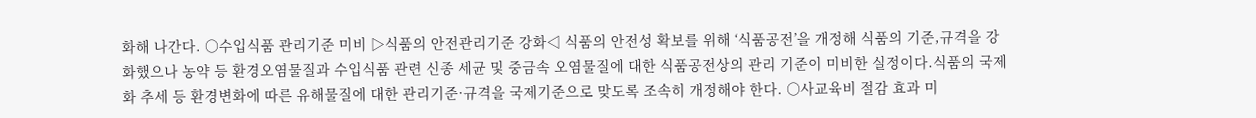화해 나간다. ○수입식품 관리기준 미비 ▷식품의 안전관리기준 강화◁ 식품의 안전성 확보를 위해 ‘식품공전’을 개정해 식품의 기준,규격을 강화했으나 농약 등 환경오염물질과 수입식품 관련 신종 세균 및 중금속 오염물질에 대한 식품공전상의 관리 기준이 미비한 실정이다.식품의 국제화 추세 등 환경변화에 따른 유해물질에 대한 관리기준·규격을 국제기준으로 맞도록 조속히 개정해야 한다. ○사교육비 절감 효과 미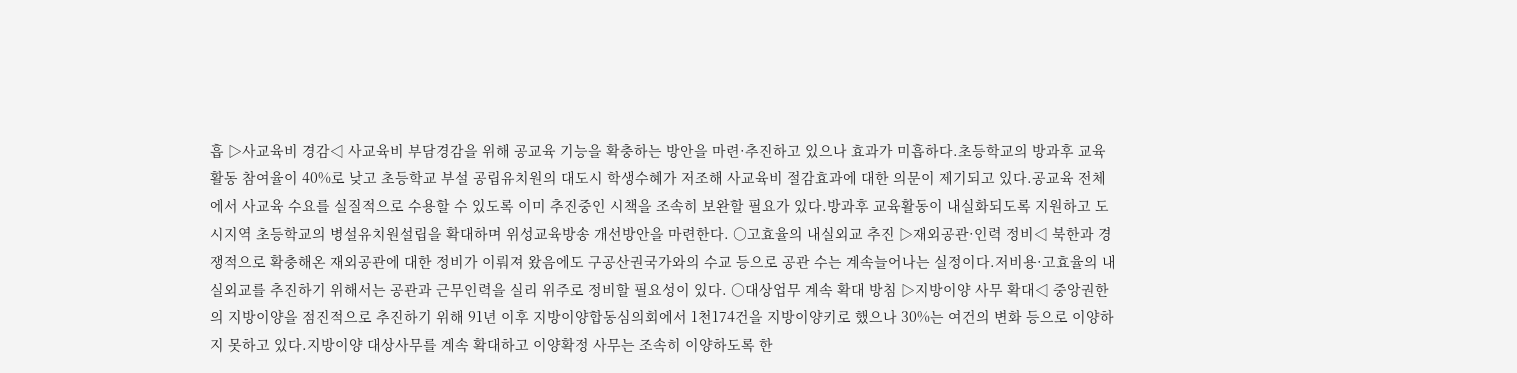흡 ▷사교육비 경감◁ 사교육비 부담경감을 위해 공교육 기능을 확충하는 방안을 마련·추진하고 있으나 효과가 미흡하다.초등학교의 방과후 교육활동 참여율이 40%로 낮고 초등학교 부설 공립유치원의 대도시 학생수혜가 저조해 사교육비 절감효과에 대한 의문이 제기되고 있다.공교육 전체에서 사교육 수요를 실질적으로 수용할 수 있도록 이미 추진중인 시책을 조속히 보완할 필요가 있다.방과후 교육활동이 내실화되도록 지원하고 도시지역 초등학교의 병설유치원설립을 확대하며 위성교육방송 개선방안을 마련한다. ○고효율의 내실외교 추진 ▷재외공관·인력 정비◁ 북한과 경쟁적으로 확충해온 재외공관에 대한 정비가 이뤄져 왔음에도 구공산권국가와의 수교 등으로 공관 수는 계속늘어나는 실정이다.저비용·고효율의 내실외교를 추진하기 위해서는 공관과 근무인력을 실리 위주로 정비할 필요성이 있다. ○대상업무 계속 확대 방침 ▷지방이양 사무 확대◁ 중앙권한의 지방이양을 점진적으로 추진하기 위해 91년 이후 지방이양합동심의회에서 1천174건을 지방이양키로 했으나 30%는 여건의 변화 등으로 이양하지 못하고 있다.지방이양 대상사무를 계속 확대하고 이양확정 사무는 조속히 이양하도록 한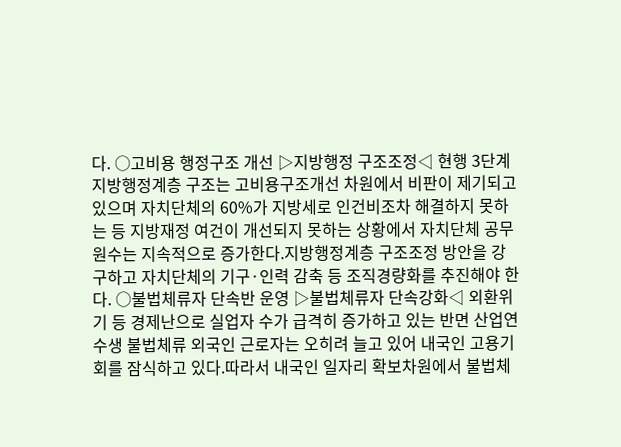다. ○고비용 행정구조 개선 ▷지방행정 구조조정◁ 현행 3단계 지방행정계층 구조는 고비용구조개선 차원에서 비판이 제기되고 있으며 자치단체의 60%가 지방세로 인건비조차 해결하지 못하는 등 지방재정 여건이 개선되지 못하는 상황에서 자치단체 공무원수는 지속적으로 증가한다.지방행정계층 구조조정 방안을 강구하고 자치단체의 기구·인력 감축 등 조직경량화를 추진해야 한다. ○불법체류자 단속반 운영 ▷불법체류자 단속강화◁ 외환위기 등 경제난으로 실업자 수가 급격히 증가하고 있는 반면 산업연수생 불법체류 외국인 근로자는 오히려 늘고 있어 내국인 고용기회를 잠식하고 있다.따라서 내국인 일자리 확보차원에서 불법체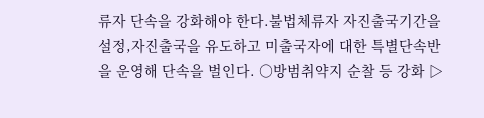류자 단속을 강화해야 한다.불법체류자 자진출국기간을 설정,자진출국을 유도하고 미출국자에 대한 특별단속반을 운영해 단속을 벌인다. ○방범취약지 순찰 등 강화 ▷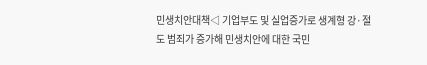민생치안대책◁ 기업부도 및 실업증가로 생계형 강·절도 범죄가 증가해 민생치안에 대한 국민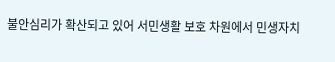불안심리가 확산되고 있어 서민생활 보호 차원에서 민생자치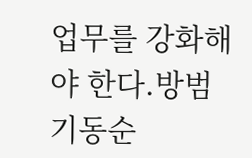업무를 강화해야 한다.방범 기동순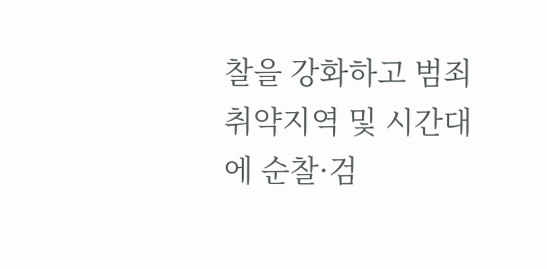찰을 강화하고 범죄취약지역 및 시간대에 순찰·검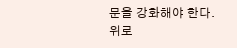문을 강화해야 한다.
위로